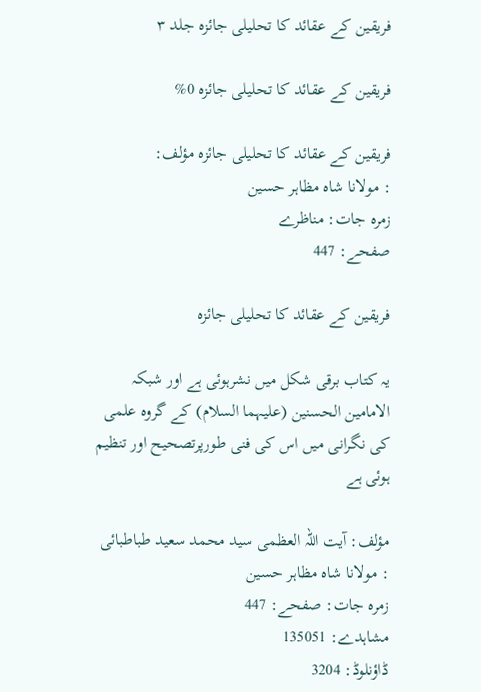فریقین کے عقائد کا تحلیلی جائزہ جلد ۳

فریقین کے عقائد کا تحلیلی جائزہ 0%

فریقین کے عقائد کا تحلیلی جائزہ مؤلف:
: مولانا شاہ مظاہر حسین
زمرہ جات: مناظرے
صفحے: 447

فریقین کے عقائد کا تحلیلی جائزہ

یہ کتاب برقی شکل میں نشرہوئی ہے اور شبکہ الامامین الحسنین (علیہما السلام) کے گروہ علمی کی نگرانی میں اس کی فنی طورپرتصحیح اور تنظیم ہوئی ہے

مؤلف: آیت اللہ العظمی سید محمد سعید طباطبائی
: مولانا شاہ مظاہر حسین
زمرہ جات: صفحے: 447
مشاہدے: 135051
ڈاؤنلوڈ: 3204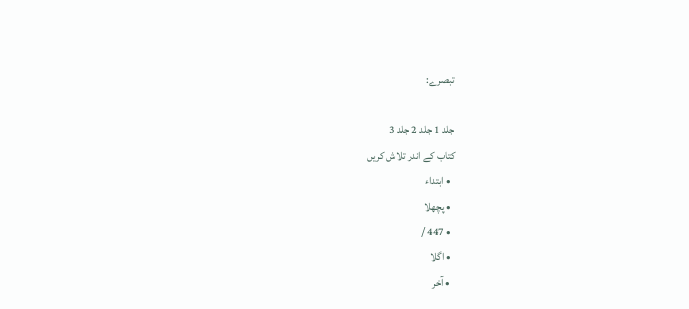تبصرے:

جلد 1 جلد 2 جلد 3
کتاب کے اندر تلاش کریں
  • ابتداء
  • پچھلا
  • 447 /
  • اگلا
  • آخر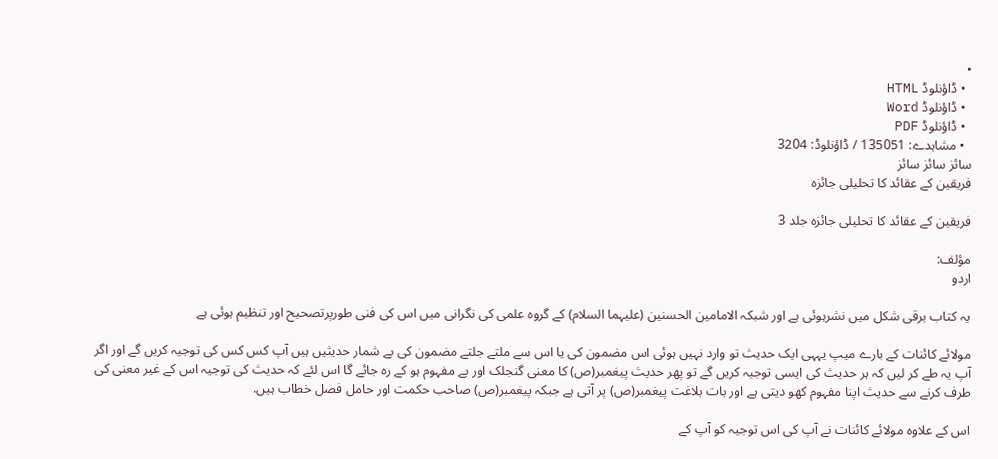•
  • ڈاؤنلوڈ HTML
  • ڈاؤنلوڈ Word
  • ڈاؤنلوڈ PDF
  • مشاہدے: 135051 / ڈاؤنلوڈ: 3204
سائز سائز سائز
فریقین کے عقائد کا تحلیلی جائزہ

فریقین کے عقائد کا تحلیلی جائزہ جلد 3

مؤلف:
اردو

یہ کتاب برقی شکل میں نشرہوئی ہے اور شبکہ الامامین الحسنین (علیہما السلام) کے گروہ علمی کی نگرانی میں اس کی فنی طورپرتصحیح اور تنظیم ہوئی ہے

مولائے کائنات کے بارے میپ یہہی ایک حدیث تو وارد نہیں ہوئی اس مضمون کی یا اس سے ملتے جلتے مضمون کی بے شمار حدیثیں ہیں آپ کس کس کی توجیہ کریں گے اور اگر آپ یہ طے کر لیں کہ ہر حدیث کی ایسی توجیہ کریں گے تو پھر حدیث پیغمبر(ص) کا معنی گنجلک اور بے مفہوم ہو کے رہ جائے گا اس لئے کہ حدیث کی توجیہ اس کے غیر معنی کی طرف کرنے سے حدیث اپنا مفہوم کھو دیتی ہے اور بات بلاغت پیغمبر(ص) پر آتی ہے جبکہ پیغمبر(ص) صاحب حکمت اور حامل فصل خطاب ہیں.

اس کے علاوہ مولائے کائنات نے آپ کی اس توجیہ کو آپ کے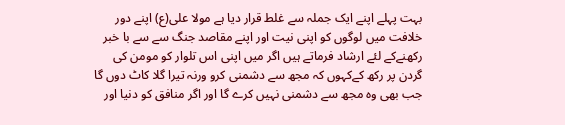بہت پہلے اپنے ایک جملہ سے غلط قرار دیا ہے مولا علی(ع) اپنے دور خلافت میں لوگوں کو اپنی نیت اور اپنے مقاصد جنگ سے سے با خبر رکھنےکے لئے ارشاد فرماتے ہیں اگر میں اپنی اس تلوار کو مومن کی گردن پر رکھ کےکہوں کہ مجھ سے دشمنی کرو ورنہ تیرا گلا کاٹ دوں گا جب بھی وہ مجھ سے دشمنی نہیں کرے گا اور اگر منافق کو دنیا اور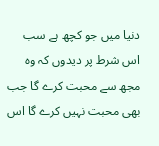دنیا میں جو کچھ ہے سب اس شرط پر دیدوں کہ وہ مجھ سے محبت کرے گا جب بھی محبت نہیں کرے گا اس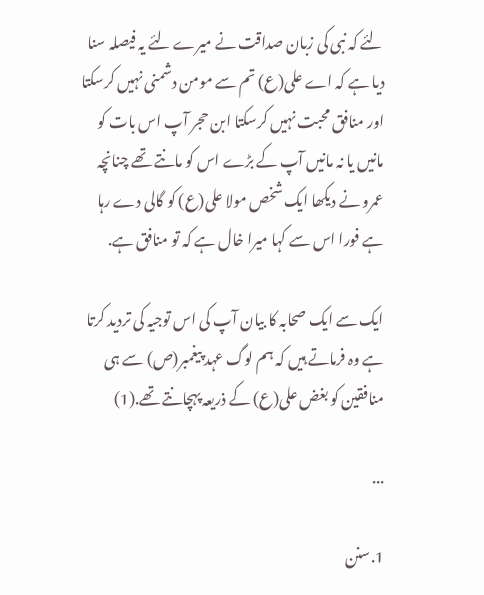لئے کہ نبی کی زبان صداقت نے میرے لئے یہ فیصلہ سنا دیا ہے کہ اے علی(ع) تم سے مومن دشمنی نہیں کرسکتا اور منافق محبت نہیں کرسکتا ابن حجر آپ اس بات کو مانیں یا نہ مانیں آپ کے بڑے اس کو مانتے تھے چنانچہ عمرو نے دیکھا ایک شخص مولا علی(ع) کو گالی دے رہا ہے فورا اس سے کہا میرا خال ہے کہ تو منافق ہے.

ایک سے ایک صحابہ کا بیان آپ کی اس توجیہ کی تردید کرتا ہے وہ فرماتے ہیں کہ ہم لوگ عہد پیغمبر(ص) سے ہی منافقین کو بغض علی(ع) کے ذریعہ پہچانتے تھے.(1)

...

1.سنن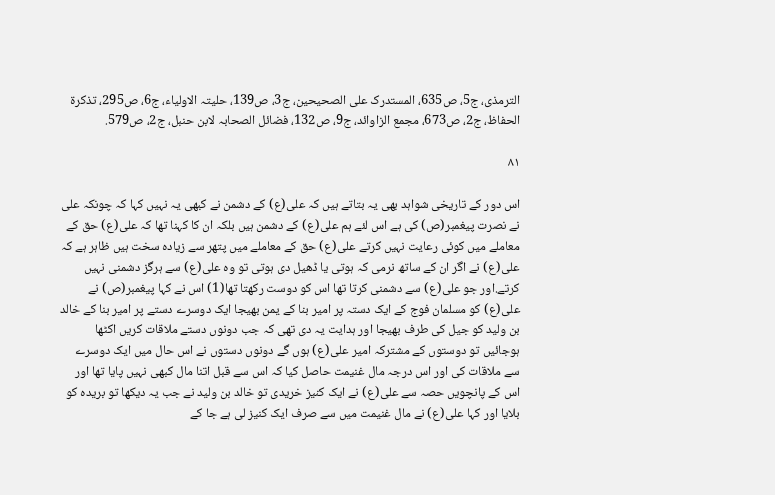الترمذی، ج5، ص635، المستدرک علی الصحیحین، ج3، ص139، حلیتہ الاولیاء، ج6، ص295، تذکرة الحفاظ، ج2، ص673، مجمع الزاوائد، ج9، ص132، فضائل الصحابہ لابن حنبل، ج2، ص579.

۸۱

اس دور کے تاریخی شواہد بھی یہ بتاتے ہیں کہ علی(ع) کے دشمن نے کبھی یہ نہیں کہا کہ چونکہ علی نے نصرت پیغمبر(ص) کی ہے اس لئے ہم علی(ع) کے دشمن ہیں بلکہ ان کا کہنا تھا کہ علی(ع) حق کے معاملے میں کوئی رعایت نہیں کرتے علی(ع) حق کے معاملے میں پتھر سے زیادہ سخت ہیں ظاہر ہے کہ علی(ع) نے اگر ان کے ساتھ نرمی کہ ہوتی یا ڈھیل دی ہوتی تو وہ علی(ع) سے ہرگز دشمنی نہیں کرتے.اور جو علی(ع) سے دشمنی کرتا تھا اس کو دوست رکھتا تھا(1) اس نے کہا پیغمبر(ص) نے علی(ع) کو مسلمان فوج کے ایک دستہ پر امیر بنا کے یمن بھیجا ایک دوسرے دستے پر امیر بنا کے خالد بن ولید کو جیل کی طرف بھیجا اور ہدایت یہ دی تھی کہ جب دونوں دستے ملاقات کریں اکٹھا ہوجائیں تو دوستوں کے مشترکہ امیر علی(ع) ہوں گے دونوں دستوں نے اس حال میں ایک دوسرے سے ملاقات کی اور اس درجہ مال غنیمت حاصل کیا کہ اس سے قبل اتنا مال کبھی نہیں پایا تھا اور اس کے پانچویں حصہ سے علی(ع) نے ایک کنیز خریدی تو خالد بن ولید نے جب یہ دیکھا تو بریدہ کو بلایا اور کہا علی(ع) نے مال غنیمت میں سے صرف ایک کنیز لی ہے جا کے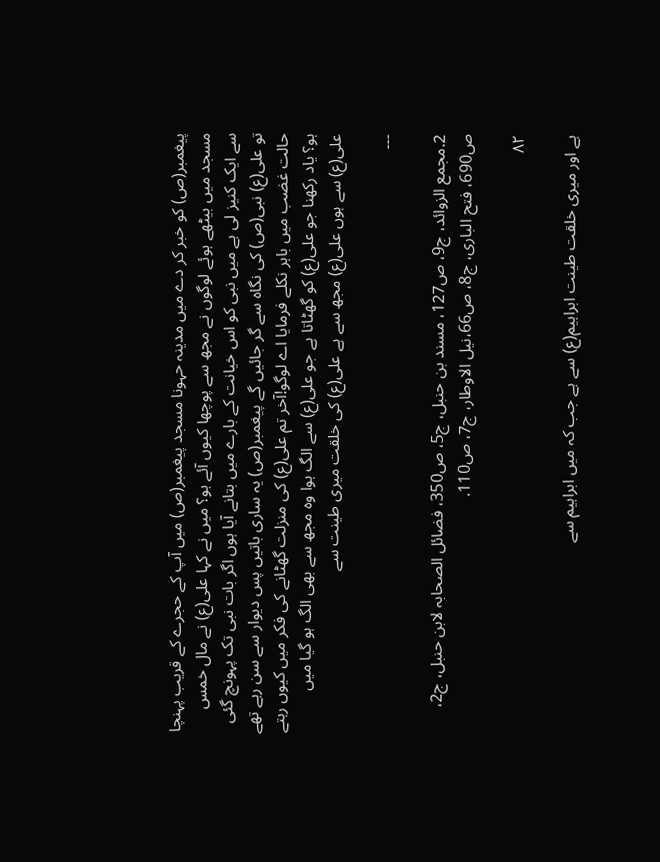پیغمبر(ص) کو خبر کر دے میں مدینہ حہونا مسجد پیغمبر(ص) میں آپ کے حجرے کے قریب پہنچا مسجد میں بیٹھے ہوئے لوگوں نے مجھ سے پوچھا کیوں آئے ہو؟ میں نے کہا علی(ع) نے مال خمس سے ایک کنیز لی ہے میں نبی کو اس خیانت کے بارے میں بتانے آیا ہوں اگر بات نبی تک پہونچ گئی تو علی(ع) نبی(ص) کی نگاہ سے گر جائیں گے پیغمبر(ص) یہ ساری باتیں پس دیوار سے سن رہے تھے حالت غضب میں باہر نکلے فرمایا اے لوگو!آخر تم علی(ع) کی منزلت گھٹانے کی فکر میں کیوں رہتے ہو؟ یاد رکھنا جو علی(ع) کو گھٹاتا ہے جو علی(ع) سے الگ ہوا وہ مجھ سے بھی الگ ہو گیا میں علی(ع) سے ہوں علی(ع) مجھ سے ہے علی(ع) کی خلقت میری طینت سے

---

2.مجمع الزوائد، ج9، ص127، مسند بن حنبل، ج5، ص350، فضائل الصحابہ لابن حنبل، ج2، ص690، فتح الباری، ج8، ص66،نیل الاوطار، ج7، ص110.

۸۲

ہے اور میری خلقت طینت ابراہیم(ع) سے ہے جب کہ میں ابراہیم سے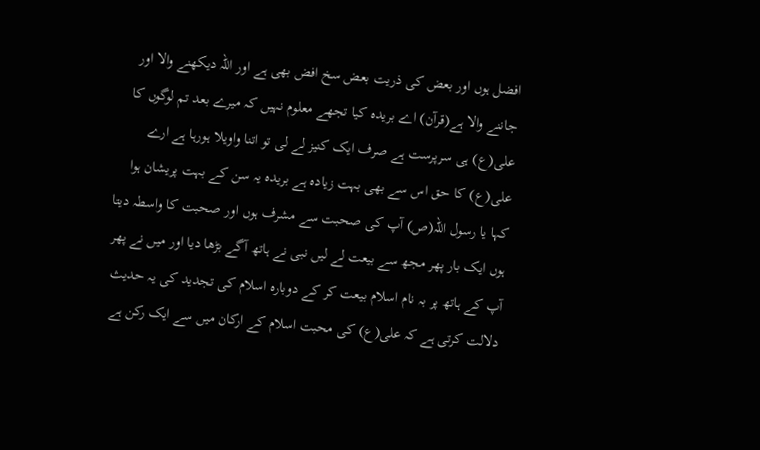افضل ہوں اور بعض کی ذریت بعض سخ افض بھی ہے اور اللہ دیکھنے والا اور جاننے والا ہے(قرآن) اے بریدہ کیا تجھے معلوم نہیں کہ میرے بعد تم لوگوں کا علی(ع) ہی سرپرست ہے صرف ایک کنیز لے لی تو اتنا واویلا ہورہا ہے ارے علی(ع) کا حق اس سے بھی بہت زیادہ ہے بریدہ یہ سن کے بہت پریشان ہوا کہا یا رسول اللہ(ص) آپ کی صحبت سے مشرف ہوں اور صحبت کا واسطہ دیتا ہوں ایک بار پھر مجھ سے بیعت لے لیں نبی نے ہاتھ آگے بڑھا دیا اور میں نے پھر آپ کے ہاتھ پر بہ نام اسلام بیعت کر کے دوبارہ اسلام کی تجدید کی یہ حدیث دلالت کرتی ہے کہ علی(ع) کی محبت اسلام کے ارکان میں سے ایک رکن ہے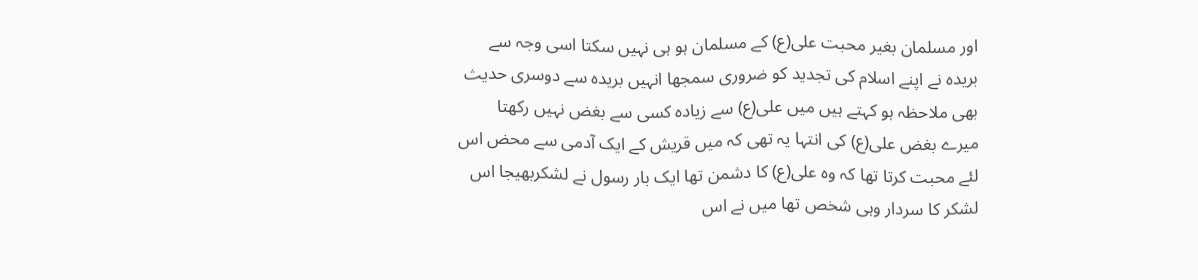اور مسلمان بغیر محبت علی(ع) کے مسلمان ہو ہی نہیں سکتا اسی وجہ سے بریدہ نے اپنے اسلام کی تجدید کو ضروری سمجھا انہیں بریدہ سے دوسری حدیث بھی ملاحظہ ہو کہتے ہیں میں علی(ع) سے زیادہ کسی سے بغض نہیں رکھتا میرے بغض علی(ع) کی انتہا یہ تھی کہ میں قریش کے ایک آدمی سے محض اس لئے محبت کرتا تھا کہ وہ علی(ع) کا دشمن تھا ایک بار رسول نے لشکربھیجا اس لشکر کا سردار وہی شخص تھا میں نے اس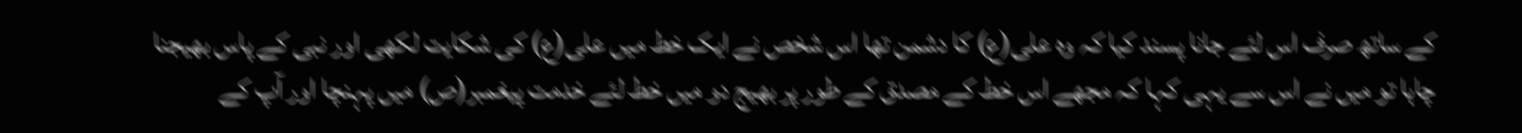کے ساتھ صرف اس لئے جانا پسند کیا کہ وہ علی(ع) کا دشمن تھا اس شخص نے ایک خط میں علی(ع) کی شکایت لکھی اور نبی کے پاس بھیجنا چاہا تو میں نے اس سے یہی کہا کہ مجھے اس خط کے مصدق کے طور پر بھیج دو میں خط لئے خدمت پیغمبر(ص) میں پہنچا اور آپ کے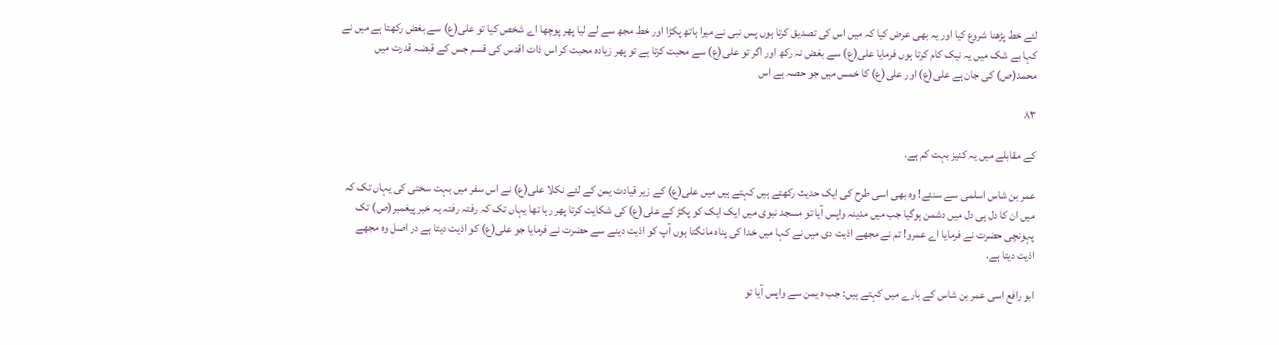لئے خط پڑھنا شروع کیا اور یہ بھی عرض کیا کہ میں اس کی تصدیق کرتا ہوں پس نبی نے میرا ہاتھ پکڑا اور خط مجھ سے لے لیا پھر پوچھا اے شخص کیا تو علی(ع) سے بغض رکھتا ہے میں نے کہا بے شک میں یہ نیک کام کرتا ہوں فرمایا علی(ع) سے بغض نہ رکھ اور اگر تو علی(ع) سے محبت کرتا ہے تو پھر زیادہ محبت کر اس ذات اقدس کی قسم جس کے قبضہ قدرت میں محمد(ص) کی جان ہے علی(ع) اور علی(ع) کا خمس میں جو حصہ ہے اس

۸۳

کے مقابلے میں یہ کنیز بہت کم ہے.

عمر بن شاس اسلمی سے سنئے! وہ بھی اسی طرح کی ایک حدیث رکھتے ہیں کہتے ہیں میں علی(ع) کے زیر قیادت یمن کے لئے نکلا علی(ع) نے اس سفر میں بہت سختی کی یہاں تک کہ میں ان کا دل ہی دل میں دشمن ہوگیا جب میں مدینہ واپس آیا تو مسجد نبوی میں ایک ایک کو پکڑ کے علی(ع) کی شکایت کرتا پھر رہا تھا یہاں تک کہ رفتہ رفتہ یہ خبر پیغمبر(ص) تک پہونچی حضرت نے فرمایا اے عمرو! تم نے مجھے اذیت دی میں نے کہا میں خدا کی پناہ مانگتا ہوں آپ کو اذیت دینے سے حضرت نے فرمایا جو علی(ع) کو اذیت دیتا ہے در اصل وہ مجھے اذیت دیتا ہے.

ابو رافع اسی عمر بن شاس کے بارے میں کہتے ہیں: جب ہ یمن سے واپس آیا تو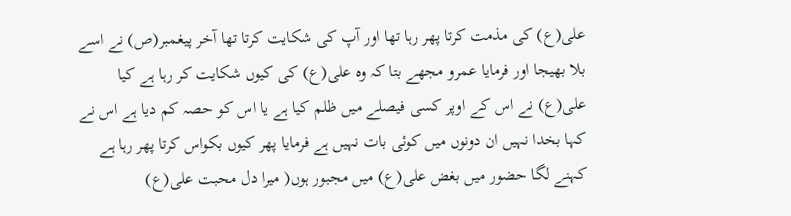علی(ع) کی مذمت کرتا پھر رہا تھا اور آپ کی شکایت کرتا تھا آخر پیغمبر(ص) نے اسے بلا بھیجا اور فرمایا عمرو مجھے بتا کہ وہ علی(ع) کی کیوں شکایت کر رہا ہے کیا علی(ع) نے اس کے اوپر کسی فیصلے میں ظلم کیا ہے یا اس کو حصہ کم دیا ہے اس نے کہا بخدا نہیں ان دونوں میں کوئی بات نہیں ہے فرمایا پھر کیوں بکواس کرتا پھر رہا ہے کہنے لگا حضور میں بغض علی(ع) میں مجبور ہوں( میرا دل محبت علی(ع)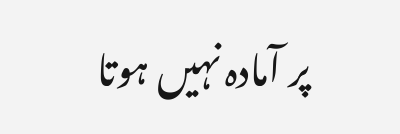پر آمادہ نہیں ہوتا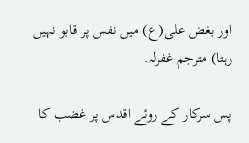اور بغض علی(ع) میں نفس پر قابو نہیں رہتا) مترجم غفرلہ.

پس سرکار کے روئے اقدس پر غضب کا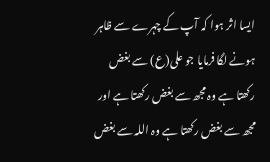ایسا اثر ہوا کہ آپ کے چہرے سے ظاہر ہونے لگا فرمایا جو علی(ع) سے بغض رکھتا ہے وہ مجھ سے بغض رکھتا ہے اور مجھ سے بغض رکھتا ہے وہ اللہ سے بغض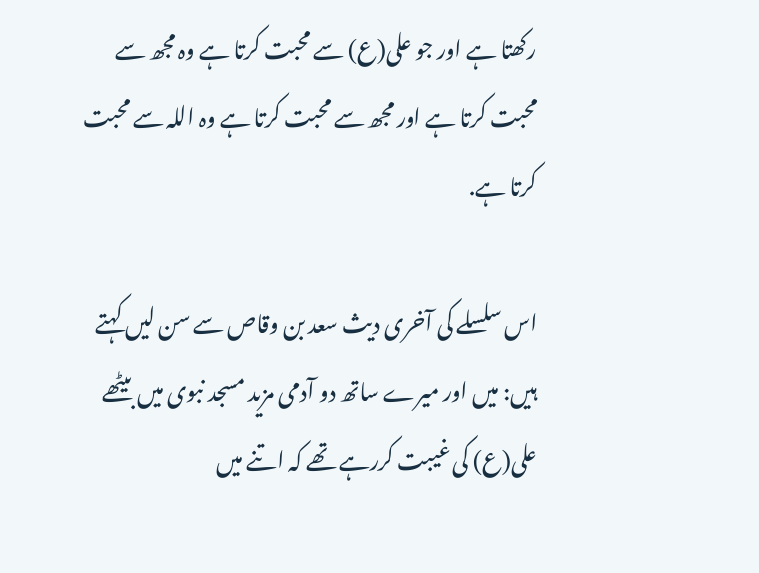رکھتا ہے اور جو علی(ع) سے محبت کرتا ہے وہ مجھ سے محبت کرتا ہے اور مجھ سے محبت کرتا ہے وہ اللہ سے محبت کرتا ہے.

اس سلسلے کی آخری دیث سعد بن وقاص سے سن لیں کہتے ہیں: میں اور میرے ساتھ دو آدمی مزید مسجد نبوی میں بیٹھے علی(ع) کی غیبت کررہے تھے کہ اتنے میں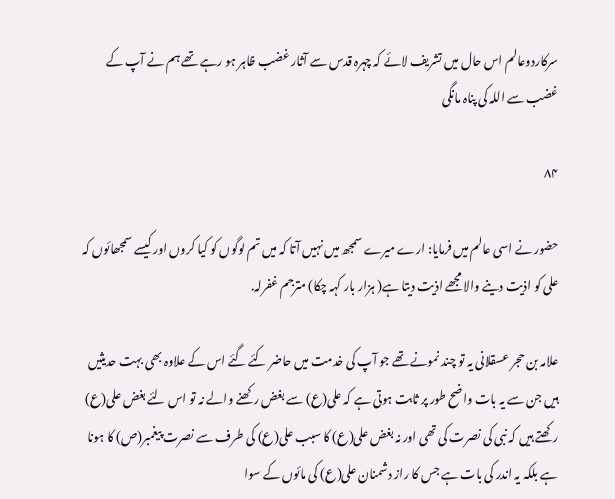سرکاردوعالم اس حال میں تشریف لائے کہ چہرہ قدس سے آثار غضب ظاہر ہو رہے تھے ہم نے آپ کے غضب سے اللہ کی پناہ مانگی

۸۴

حضور نے اسی عالم میں فرمایا: ارے میرے سمجھ میں نہیں آتا کہ میں تم لوگوں کو کیا کروں اور کیسے سمجھائوں کہ علی کو اذیت دینے والا مجھے اذیت دیتا ہے( ہزار بار کہہ چکا) مترجم غفرلہ.

علامہ بن حجر عسقلانی یہ تو چند نمونے تھے جو آپ کی خدمت میں حاضر کئے گئے اس کے علاوہ بھی بہت حدیثیں ہیں جن سے یہ بات واضح طور پر ثابت ہوتی ہے کہ علی(ع) سے بغض رکھنے والے نہ تو اس لئے بغض علی(ع) رکھتے ہیں کہ نبی کی نصرت کی تھی اور نہ بغض علی(ع) کا سبب علی(ع) کی طرف سے نصرت پیغمبر(ص) کا ہونا ہے بلکہ یہ اندر کی بات ہے جس کا راز دشمنان علی(ع) کی مائوں کے سوا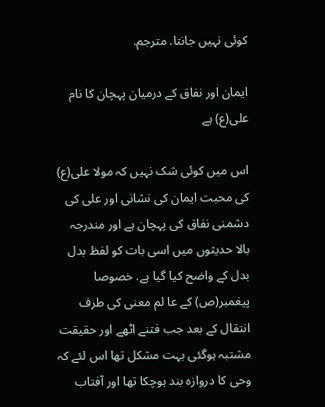کوئی نہیں جانتا. مترجم.

ایمان اور نفاق کے درمیان پہچان کا نام علی(ع) ہے

اس میں کوئی شک نہیں کہ مولا علی(ع) کی محبت ایمان کی نشانی اور علی کی دشمنی نفاق کی پہچان ہے اور مندرجہ بالا حدیثوں میں اسی بات کو لفظ بدل بدل کے واضح کیا گیا ہے. خصوصا پیغمبر(ص) کے عا لم معنی کی طرف انتقال کے بعد جب فتنے اٹھے اور حقیقت مشتبہ ہوگئی بہت مشکل تھا اس لئے کہ وحی کا دروازہ بند ہوچکا تھا اور آفتاب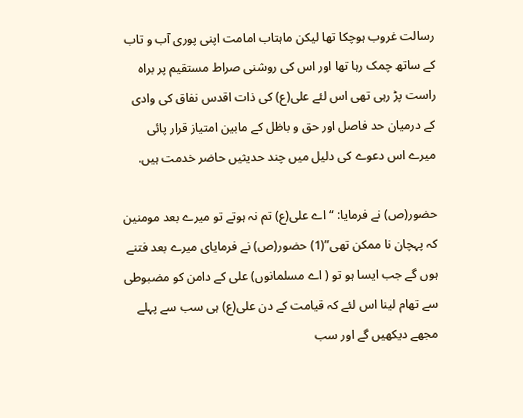رسالت غروب ہوچکا تھا لیکن ماہتاب امامت اپنی پوری آب و تاب کے ساتھ چمک رہا تھا اور اس کی روشنی صراط مستقیم پر براہ راست پڑ رہی تھی اس لئے علی(ع) کی ذات اقدس نفاق کی وادی کے درمیان حد فاصل اور حق و باظل کے مابین امتیاز قرار پائی میرے اس دعوے کی دلیل میں چند حدیثیں حاضر خدمت ہیں.

حضور(ص) نے فرمایا: “اے علی(ع) تم نہ ہوتے تو میرے بعد مومنین کہ پہچان نا ممکن تھی”(1) حضور(ص) نے فرمایای میرے بعد فتنے ہوں گے جب ایسا ہو تو ( اے مسلمانوں) علی کے دامن کو مضبوطی سے تھام لینا اس لئے کہ قیامت کے دن علی(ع) ہی سب سے پہلے مجھے دیکھیں گے اور سب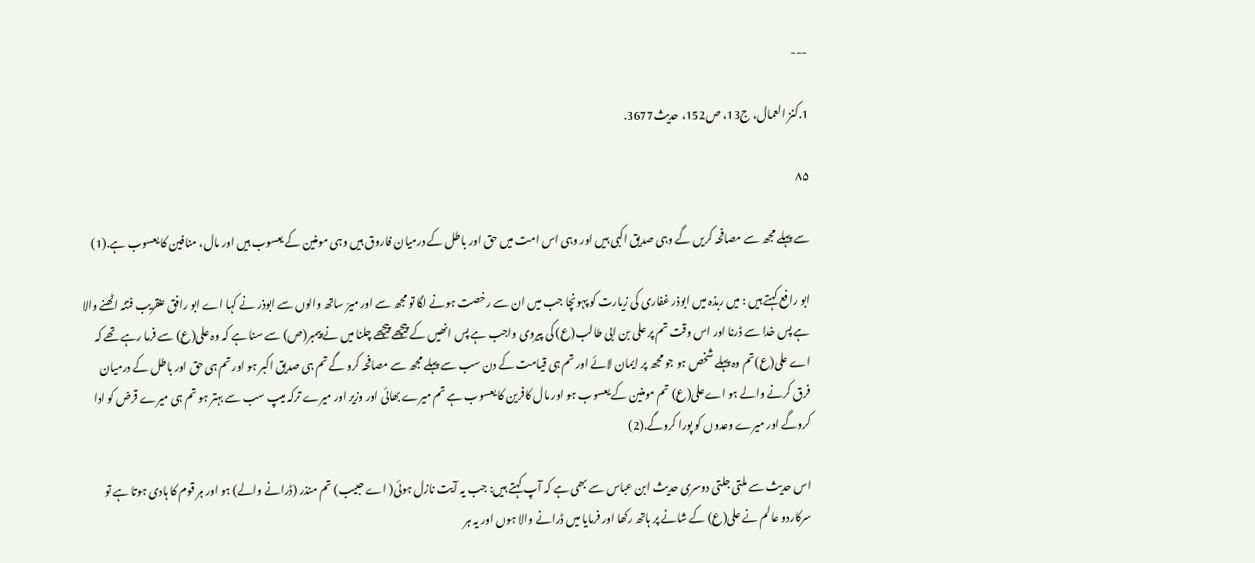---

1.کنز العمال، ج13، ص152، حدیث3677.

۸۵

سے پہلے مجھ سے مصافحہ کریں گے وہی صدیق اکبی ہیں اور وہی اس امت میں حق اور باطل کے درمیان فاروق ہیں وہی مومنین کے یعسوب ہیں اور مال، منافین کا یعسوب ہے.(1)

ابو رافع کہتے ہیں : میں ربذہ میں ابوذر غفاری کی زیارت کو پہونچا جب میں ان سے رخصت ہونے لگا تو مجھ سے اور میرّ ساتھ والوں سے ابوذر نے کہا اے ابو رافق عنقریب فتنہ اٹھنے والا ہے پس خدا سے ڈرنا اور اس وقت تم پر علی بن ابی طالب(ع) کی پیروی واجب ہے پس انھیں کے پیچھے پیچھے چلنا میں نے پیمبر(ص) سے سنا ہے کہ وہ علی(ع) سے فرما رہے تھے کہ اے علی(ع)تم وہ پہلے شخص ہو جو مجھ پر ایمان لائے اور تم ہی قیامت کے دن سب سے پہلے مجھ سے مصافحہ کرو گے تم ہی صدیق اکبر ہو اور تم ہی حق اور باطل کے درمیان فرق کرنے والے ہو اےعلی(ع) تم مومنین کے یعسوب ہو اور مال کافرین کا یعسوب ہے تم میرے بھائی اور وزیر اور میرے ترکہ میپ سب سے بہتر ہو تم ہی میرے قرض کو ادا کروگے اور میرے وعدوں کو پورا کروگے.(2)

اس حدیث سے ملتی جلتی دوسری حدیث ابن عباس سے بھی ہے کہ آپ کہتے ہیں: جب یہ آیت نازل ہوئی( اے حبیب) تم منذر (ڈرانے والے) ہو اور ہر قوم کا ہادی ہوتا ہے تو سرکاردو عالم نے علی(ع) کے شانے پر ہاتھ رکھا اور فرمایا میں ڈرانے والا ہوں اور یہ ہر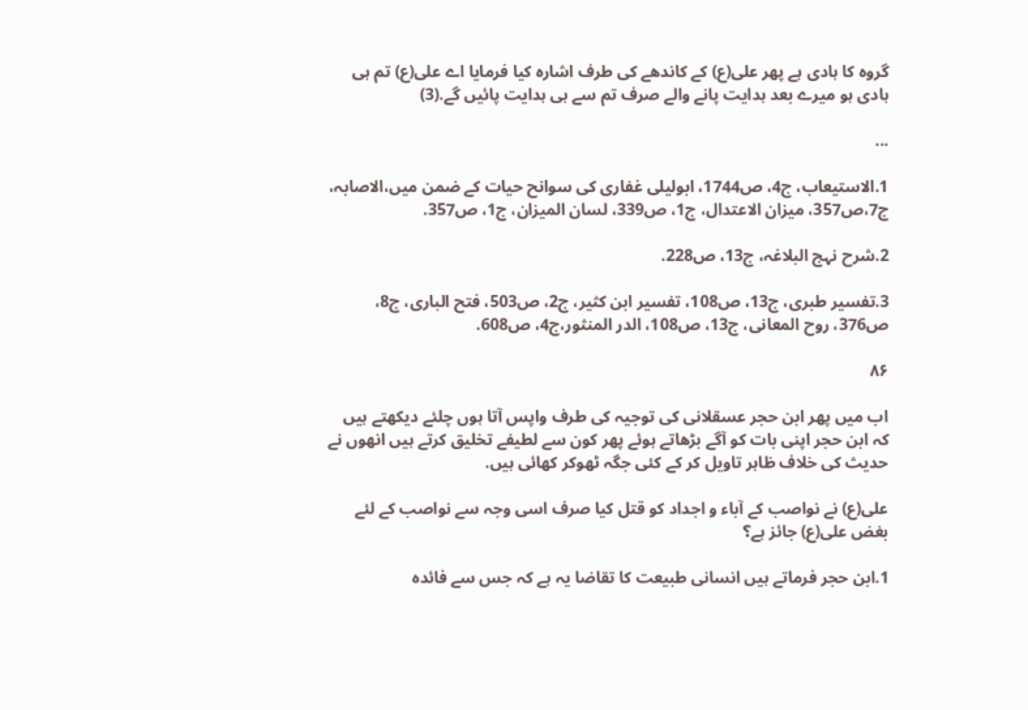گروہ کا ہادی ہے پھر علی(ع) کے کاندھے کی طرف اشارہ کیا فرمایا اے علی(ع) تم ہی ہادی ہو میرے بعد ہدایت پانے والے صرف تم سے ہی ہدایت پائیں گے.(3)

...

1.الاستیعاب، ج4، ص1744، ابولیلی غفاری کی سوانح حیات کے ضمن میں،الاصابہ، ج7،ص357، میزان الاعتدال، ج1، ص339، لسان المیزان، ج1، ص357.

2.شرح نہج البلاغہ، ج13، ص228.

3.تفسیر طبری، ج13، ص108، تفسیر ابن کثیر، ج2، ص503، فتح الباری، ج8، ص376، روح المعانی، ج13، ص108، الدر المنثور،ج4، ص608.

۸۶

اب میں پھر ابن حجر عسقلانی کی توجیہ کی طرف واپس آتا ہوں چلئے دیکھتے ہیں کہ ابن حجر اپنی بات کو آگے بڑھاتے ہوئے پھر کون سے لطیفے تخلیق کرتے ہیں انھوں نے حدیث کی خلاف ظاہر تاویل کر کے کئی جگہ ٹھوکر کھائی ہیں.

علی(ع) نے نواصب کے آباء و اجداد کو قتل کیا صرف اسی وجہ سے نواصب کے لئے بغض علی(ع) جائز ہے؟

1.ابن حجر فرماتے ہیں انسانی طبیعت کا تقاضا یہ ہے کہ جس سے فائدہ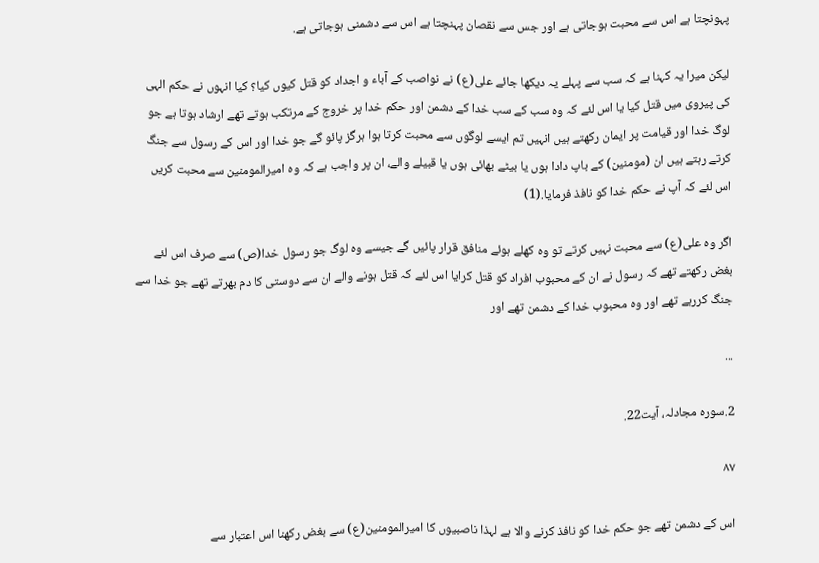پہونچتا ہے اس سے محبت ہوجاتی ہے اور جس سے نقصان پہنچتا ہے اس سے دشمنی ہوجاتی ہے.

لیکن میرا یہ کہنا ہے کہ سب سے پہلے یہ دیکھا جائے علی(ع) نے نواصب کے آباء و اجداد کو قتل کیوں کیا؟ کیا انہوں نے حکم الہی کی پیروی میں قتل کیا یا اس لئے کہ وہ سب کے سب خدا کے دشمن اور حکم خدا پر خروج کے مرتکب ہوتے تھے ارشاد ہوتا ہے جو لوگ خدا اور قیامت پر ایمان رکھتے ہیں انہیں تم ایسے لوگوں سے محبت کرتا ہوا ہرگز پائو گے جو خدا اور اس کے رسول سے جنگ کرتے رہتے ہیں ان (مومنین) کے باپ دادا ہوں یا بیٹے بھائی ہوں یا قبیلے والے، ان پر واجب ہے کہ وہ امیرالمومنین سے محبت کریں اس لئے کہ آپ نے حکم خدا کو نافذ فرمایا.(1)

اگر وہ علی(ع) سے محبت نہیں کرتے تو وہ کھلے ہوئے منافق قرار پائیں گے جیسے وہ لوگ جو رسول خدا(ص) سے صرف اس لئے بغض رکھتے تھے کہ رسول نے ان کے محبوب افراد کو قتل کرایا اس لئے کہ قتل ہونے والے ان سے دوستی کا دم بھرتے تھے جو خدا سے جنگ کررہے تھے اور وہ محبوب خدا کے دشمن تھے اور

...

2.سورہ مجادلہ، آیت22.

۸۷

اس کے دشمن تھے جو حکم خدا کو نافذ کرنے والا ہے لہذا ناصبیوں کا امیرالمومنین(ع) سے بغض رکھنا اس اعتبار سے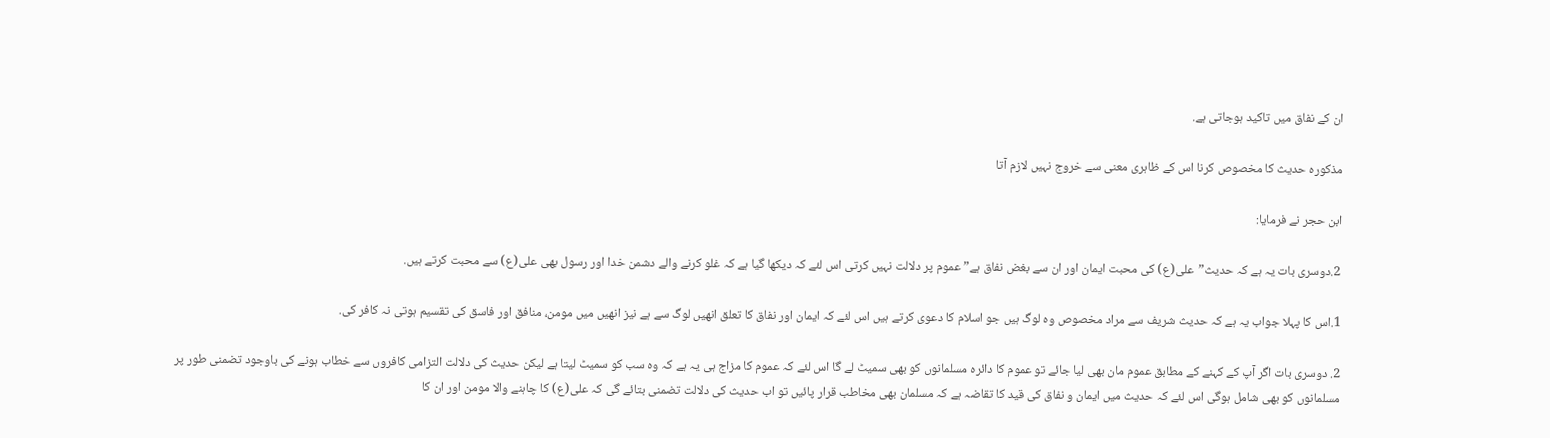ان کے نفاق میں تاکید ہوجاتی ہے.

مذکورہ حدیث کا مخصوص کرنا اس کے ظاہری معنی سے خروج نہیں لازم آتا

ابن حجر نے فرمایا:

2.دوسری بات یہ ہے کہ حدیث”علی(ع) کی محبت ایمان اور ان سے بغض نفاق ہے” عموم پر دلالت نہیں کرتی اس لئے کہ دیکھا گیا ہے کہ غلو کرنے والے دشمن خدا اور رسول بھی علی(ع) سے محبت کرتے ہیں.

1.اس کا پہلا جواب یہ ہے کہ حدیث شریف سے مراد مخصوص وہ لوگ ہیں جو اسلام کا دعوی کرتے ہیں اس لئے کہ ایمان اور نفاق کا تعلق انھیں لوگ سے ہے نیز انھیں میں مومن، منافق اور فاسق کی تقسیم ہوتی نہ کافر کی.

2. دوسری بات اگر آپ کے کہنے کے مطابق عموم مان بھی لیا جائے تو عموم کا دائرہ مسلمانوں کو بھی سمیٹ لے گا اس لئے کہ عموم کا مزاج ہی یہ ہے کہ وہ سب کو سمیٹ لیتا ہے لیکن حدیث کی دلالت التزامی کافروں سے خطاب ہونے کی باوجود تضمنی طور پر مسلمانوں کو بھی شامل ہوگی اس لئے کہ حدیث میں ایمان و نفاق کی قید کا تقاضہ ہے کہ مسلمان بھی مخاطب قرار پائیں تو اب حدیث کی دلالت تضمنی بتائے گی کہ علی(ع) کا چاہنے والا مومن اور ان کا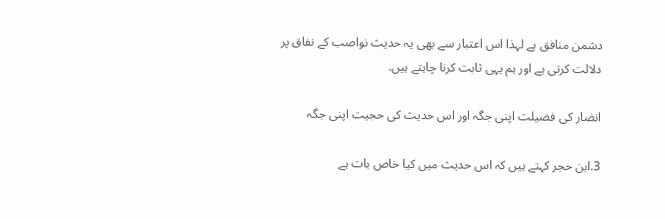دشمن منافق ہے لہذا اس اعتبار سے بھی یہ حدیث نواصب کے نفاق پر دلالت کرتی ہے اور ہم یہی ثابت کرنا چاہتے ہیں.

انضار کی فضیلت اپنی جگہ اور اس حدیث کی حجیت اپنی جگہ

3.ابن حجر کہتے ہیں کہ اس حدیث میں کیا خاص بات ہے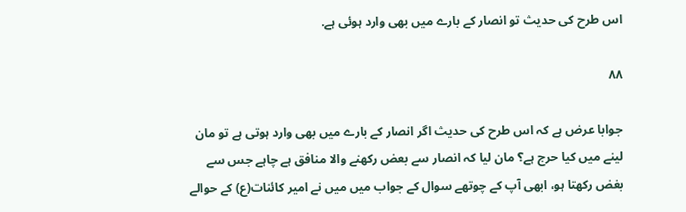اس طرح کی حدیث تو انصار کے بارے میں بھی وارد ہوئی ہے.

۸۸

جوابا عرض ہے کہ اس طرح کی حدیث اگر انصار کے بارے میں بھی وارد ہوتی ہے تو مان لینے میں کیا حرج ہے؟ مان لیا کہ انصار سے بعض رکھنے والا منافق ہے چاہے جس سے بغض رکھتا ہو، ابھی آپ کے چوتھے سوال کے جواب میں میں نے امیر کائنات(ع) کے حوالے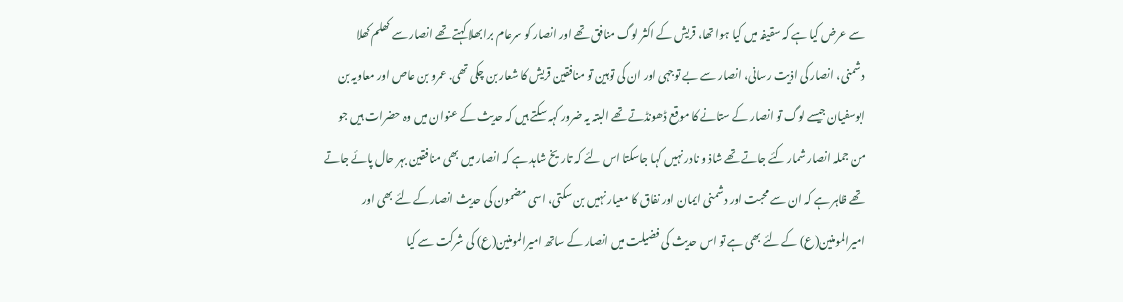سے عرض کیا ہے کہ سقیفہ میں کیا ہوا تھا، قریش کے اکثر لوگ منافق تھے اور انصار کو سرعام برا بھلا کہتے تھے انصار سے کھلم کھلا دشمنی، انصار کی اذیت رسانی، انصار سے بے توجہی اور ان کی توہین تو منافقین قریش کا شعار بن چکی تھی. عمرو بن عاص اور معاویہ بن ابوسفیان جیسے لوگ تو انصار کے ستانے کا موقع ڈھونڈتے تھے البتہ یہ ضرور کہہ سکتے ہیں کہ حدیث کے عنوان میں وہ حضرات ہیں جو من جملہ انصار شمار کئے جاتے تھے شاذ و نادر نہیں کہا جاسکتا اس لئے کہ تاریخ شاہد ہے کہ انصار میں بھی منافقین بہر حال پائے جاتے تھے ظاہر ہے کہ ان سے محبت اور دشمنی ایمان اور نفاق کا معیار نہیں بن سکتی، اسی مضمون کی حدیث انصارکے لئے بھی اور امیرالمومنین(ع) کے لئے بھی ہے تو اس حدیث کی فضیلت میں انصار کے ساتھ امیرالمومنین(ع) کی شرکت سے کیا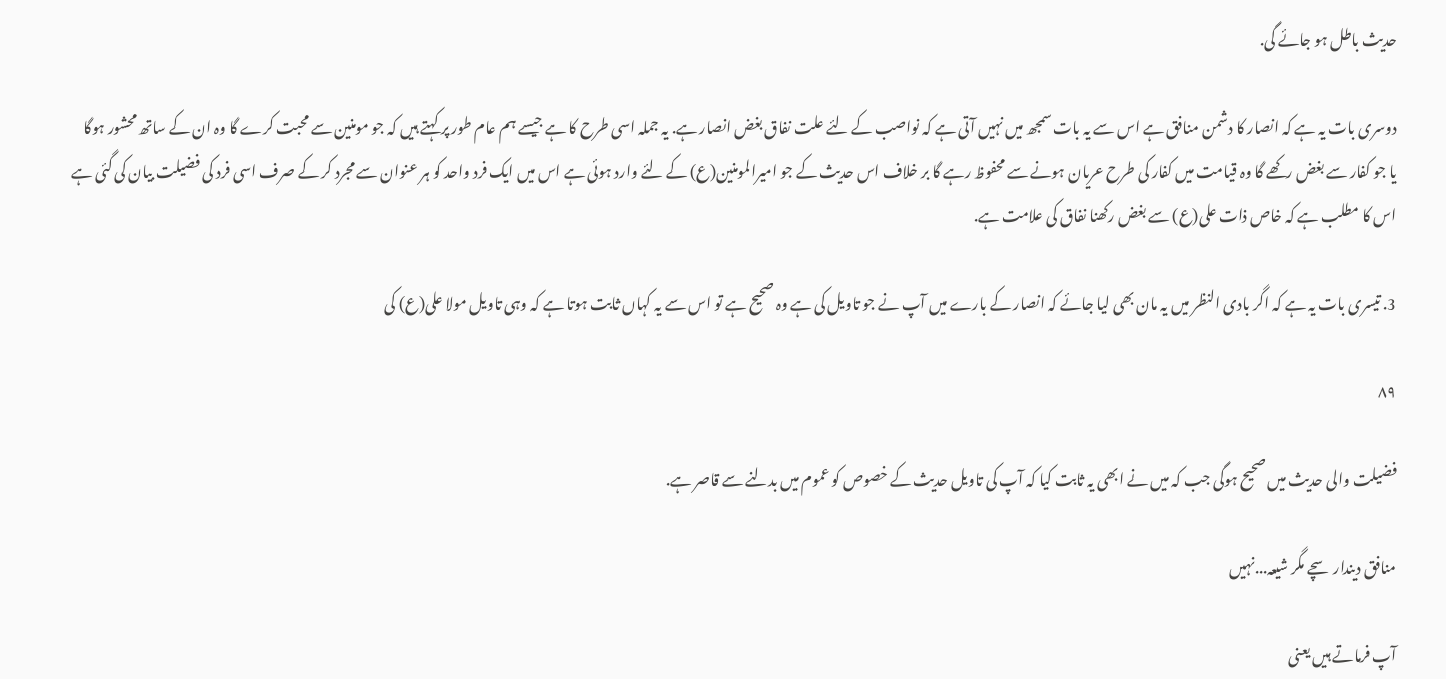حدیث باطل ہو جائے گی.

دوسری بات یہ ہے کہ انصار کا دشمن منافق ہے اس سے یہ بات سمجھ میں نہیں آتی ہے کہ نواصب کے لئے علت نفاق بغض انصار ہے. یہ جملہ اسی طرح کا ہے جیسے ہم عام طور پر کہتے ہیں کہ جو مومنین سے محبت کرے گا وہ ان کے ساتھ محشور ہوگا یا جو کفار سے بغض رکھے گا وہ قیامت میں کفار کی طرح عریان ہونے سے محفوظ رہے گا بر خلاف اس حدیث کے جو امیرالمومنین(ع) کے لئے وارد ہوئی ہے اس میں ایک فرد واحد کو ہر عنوان سے مجرد کر کے صرف اسی فرد کی فضیلت بیان کی گئی ہے اس کا مطلب ہے کہ خاص ذات علی(ع) سے بغض رکھنا نفاق کی علامت ہے.

3. تیسری بات یہ ہے کہ اگر بادی النظر میں یہ مان بھی لیا جائے کہ انصار کے بارے میں آپ نے جو تاویل کی ہے وہ صحیح ہے تو اس سے یہ کہاں ثابت ہوتا ہے کہ وہی تاویل مولا علی(ع) کی

۸۹

فضیلت والی حدیث میں صحیح ہوگی جب کہ میں نے ابھی یہ ثابت کیا کہ آپ کی تاویل حدیث کے خصوص کو عموم میں بدلنے سے قاصر ہے.

منافق دیندار سچے مگر شیعہ...نہیں

آپ فرماتے ہیں یعنی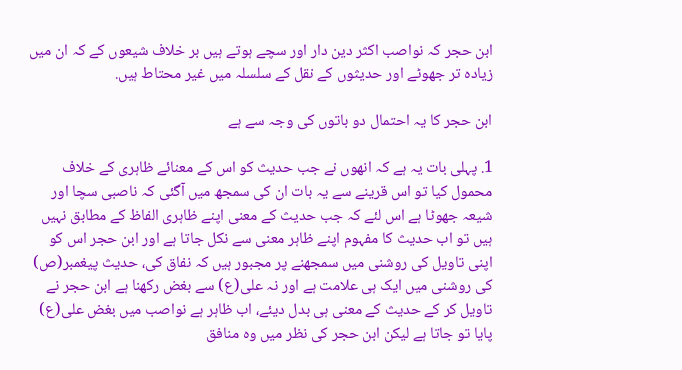ابن حجر کہ نواصب اکثر دین دار اور سچے ہوتے ہیں بر خلاف شیعوں کے کہ ان میں زیادہ تر جھوٹے اور حدیثوں کے نقل کے سلسلہ میں غیر محتاط ہیں.

ابن حجر کا یہ احتمال دو باتوں کی وجہ سے ہے

1. پہلی بات یہ ہے کہ انھوں نے جب حدیث کو اس کے معنائے ظاہری کے خلاف محمول کیا تو اس قرینے سے یہ بات ان کی سمجھ میں آگئی کہ ناصبی سچا اور شیعہ جھوٹا ہے اس لئے کہ جب حدیث کے معنی اپنے ظاہری الفاظ کے مطابق نہیں ہیں تو اب حدیث کا مفہوم اپنے ظاہر معنی سے نکل جاتا ہے اور ابن حجر اس کو اپنی تاویل کی روشنی میں سمجھنے پر مجبور ہیں کہ نفاق کی، حدیث پیغمبر(ص) کی روشنی میں ایک ہی علامت ہے اور نہ علی(ع) سے بغض رکھنا ہے ابن حجر نے تاویل کر کے حدیث کے معنی ہی بدل دیئے، اب ظاہر ہے نواصب میں بغض علی(ع) پایا تو جاتا ہے لیکن ابن حجر کی نظر میں وہ منافق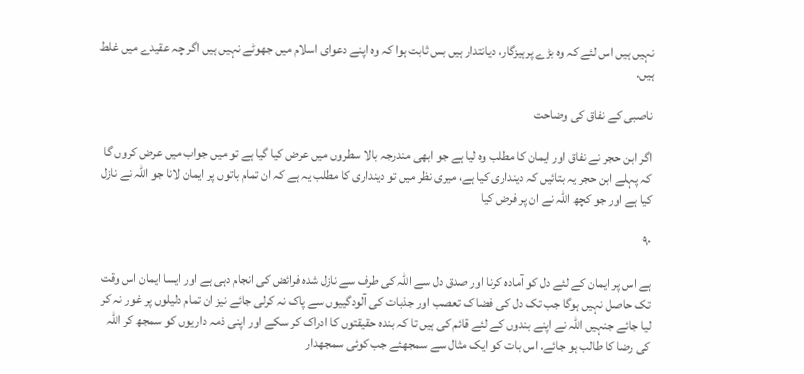نہیں ہیں اس لئے کہ وہ بڑے پرہیزگار، دیانتدار ہیں بس ثابت ہوا کہ وہ اپنے دعوای اسلام میں جھوٹے نہیں ہیں اگر چہ عقیدے میں غلط ہیں.

ناصبی کے نفاق کی وضاحت

اگر ابن حجر نے نفاق اور ایمان کا مطلب وہ لیا ہے جو ابھی مندرجہ بالا سطروں میں عرض کیا گیا ہے تو میں جواب میں عرض کروں گا کہ پہلے ابن حجر یہ بتائیں کہ دینداری کیا ہے، میری نظر میں تو دینداری کا مطلب یہ ہے کہ ان تمام باتوں پر ایمان لانا جو اللہ نے نازل کیا ہے اور جو کچھ اللہ نے ان پر فرض کیا

۹۰

ہے اس پر ایمان کے لئے دل کو آمادہ کرنا اور صدق دل سے اللہ کی طرف سے نازل شدہ فرائض کی انجام دہی ہے اور ایسا ایمان اس وقت تک حاصل نہیں ہوگا جب تک دل کی فضا ک تعصب اور جذبات کی آلودگییوں سے پاک نہ کرلی جائے نیز ان تمام دلیلوں پر غور نہ کر لیا جائے جنہیں اللہ نے اپنے بندوں کے لئے قائم کی ہیں تا کہ بندہ حقیقتوں کا ادراک کر سکے اور اپنی ذمہ داریوں کو سمجھ کر اللہ کی رضا کا طالب ہو جائے. اس بات کو ایک مثال سے سمجھئے جب کوئی سمجھدار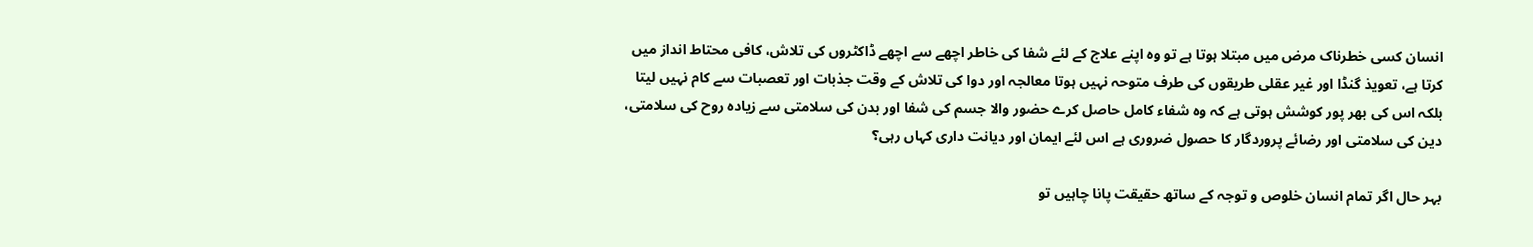انسان کسی خطرناک مرض میں مبتلا ہوتا ہے تو وہ اپنے علاج کے لئے شفا کی خاطر اچھے سے اچھے ڈاکٹروں کی تلاش، کافی محتاط انداز میں کرتا ہے، تعویذ گنڈا اور غیر عقلی طریقوں کی طرف متوحہ نہیں ہوتا معالجہ اور دوا کی تلاش کے وقت جذبات اور تعصبات سے کام نہیں لیتا بلکہ اس کی بھر پور کوشش ہوتی ہے کہ وہ شفاء کامل حاصل کرے حضور والا جسم کی شفا اور بدن کی سلامتی سے زیادہ روح کی سلامتی، دین کی سلامتی اور رضائے پروردگار کا حصول ضروری ہے اس لئے ایمان اور دیانت داری کہاں رہی؟

بہر حال اگر تمام انسان خلوص و توجہ کے ساتھ حقیقت پانا چاہیں تو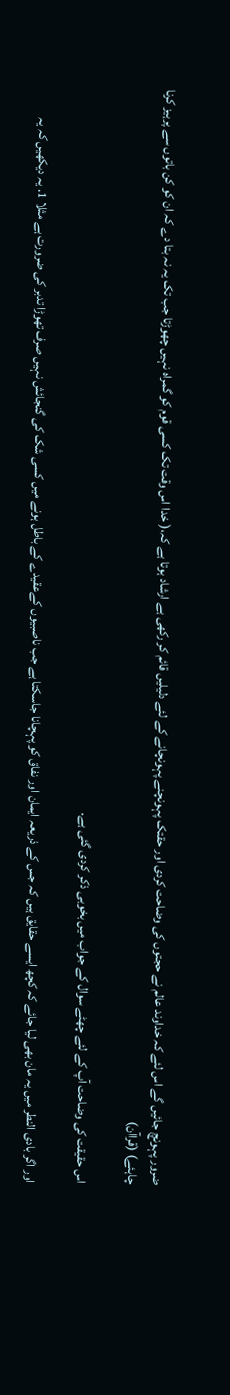ضرور پہونچ جائیں گے اس لئے کہ خداوند عالم نے حجتوں کی وضاحت کردی اور حقتک پہونچنے پہونچانے کے لئے دلیلیں قائم کر رکھی ہے ارشاد ہوتا ہے کہ،( خدا اس وقت تک کسی قوم کو گمراہ نہیں چھوڑتا جب تک یہ نہ بتا دے کہ ان کو کن باتوں سے پرہیز کرنا چاہئے) (قراآن)

اس حقیقت کی وضاحت آپ کے لئے چھٹے سوال کے جواب میں بخوبی ذکر کردی گئی ہے.

اور اگر بادی النطر میں یہ مان بھی لیا جائے کہ کچھ ایسے حقایق ہیں کہ جس کے ذریعہ ایمان اور نفاق کو پہچانا جاسکتا ہے جب ناصبیوں کےعقیدے کے باطل ہونے میں کسی شک کی گنجائش نہیں صرف تھوڑا تدبر کی ضرورت ہے مثلا 1. یہ دیکھیں کہ یہ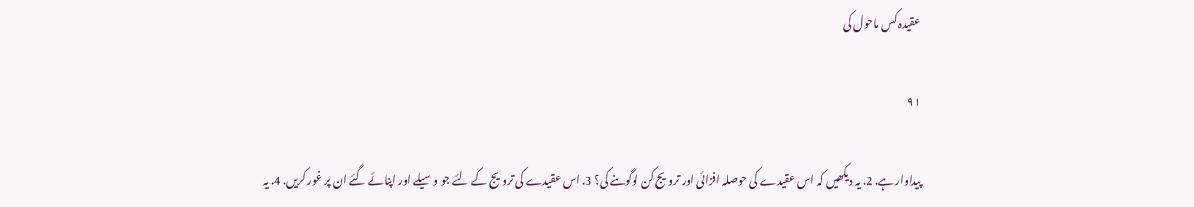عقیدہ کس ماحول کی

۹۱

پیداوار ہے. 2. یہ دیکھیں کہ اس عقیدے کی حوصلہ افزائی اور ترویج کن لوگوںنے کی؟ 3. اس عقیدے کی ترویج کے لئے جو وسیلے اور اپنائے گئے ان پر غور کریں. 4. یہ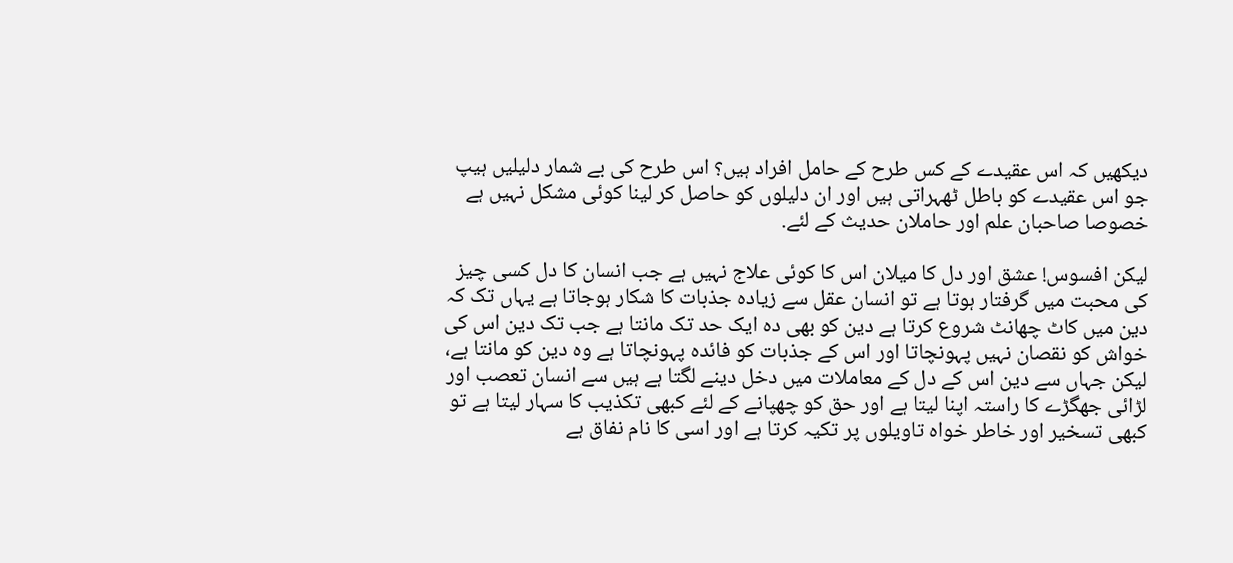دیکھیں کہ اس عقیدے کے کس طرح کے حامل افراد ہیں؟ اس طرح کی بے شمار دلیلیں ہیپ جو اس عقیدے کو باطل ٹھہراتی ہیں اور ان دلیلوں کو حاصل کر لینا کوئی مشکل نہیں ہے خصوصا صاحبان علم اور حاملان حدیث کے لئے.

لیکن افسوس! عشق اور دل کا میلان اس کا کوئی علاج نہیں ہے جب انسان کا دل کسی چیز کی محبت میں گرفتار ہوتا ہے تو انسان عقل سے زیادہ جذبات کا شکار ہوجاتا ہے یہاں تک کہ دین میں کاٹ چھانٹ شروع کرتا ہے دین کو بھی دہ ایک حد تک مانتا ہے جب تک دین اس کی خواش کو نقصان نہیں پہونچاتا اور اس کے جذبات کو فائدہ پہونچاتا ہے وہ دین کو مانتا ہے، لیکن جہاں سے دین اس کے دل کے معاملات میں دخل دینے لگتا ہے ہیں سے انسان تعصب اور لڑائی جھگڑے کا راستہ اپنا لیتا ہے اور حق کو چھپانے کے لئے کبھی تکذیب کا سہار لیتا ہے تو کبھی تسخیر اور خاطر خواہ تاویلوں پر تکیہ کرتا ہے اور اسی کا نام نفاق ہے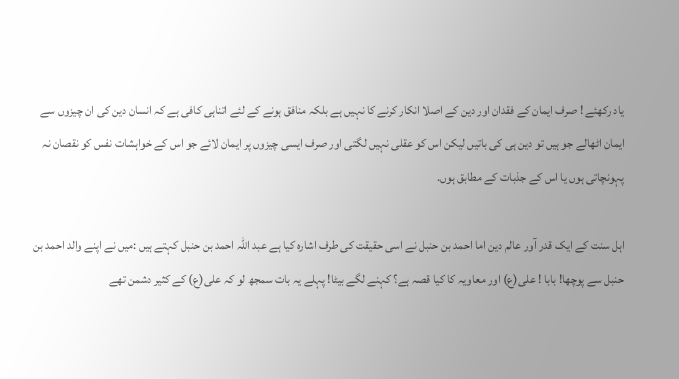یاد رکھئے ! صرف ایمان کے فقدان اور دین کے اصلا انکار کرنے کا نہیں ہے بلکہ منافق ہونے کے لئے اتناہی کافی ہے کہ انسان دین کی ان چیزوں سے ایمان اٹھالے جو ہیں تو دین ہی کی باتیں لیکن اس کو عقلی نہیں لگتی اور صرف ایسی چیزوں پر ایمان لائے جو اس کے خواہشات نفس کو نقصان نہ پہونچاتی ہوں یا اس کے جذبات کے مطابق ہوں.

اہل سنت کے ایک قدر آور عالم دین اما احمد بن حنبل نے اسی حقیقت کی طرف اشارہ کیا ہے عبد اللہ احمد بن حنبل کہتے ہیں :میں نے اپنے والد احمد بن حنبل سے پوچھا! بابا ! علی(ع) اور معاویہ کا کیا قصہ ہے؟ کہنے لگے بیٹا! پہلے یہ بات سمجھ لو کہ علی(ع) کے کثیر دشمن تھے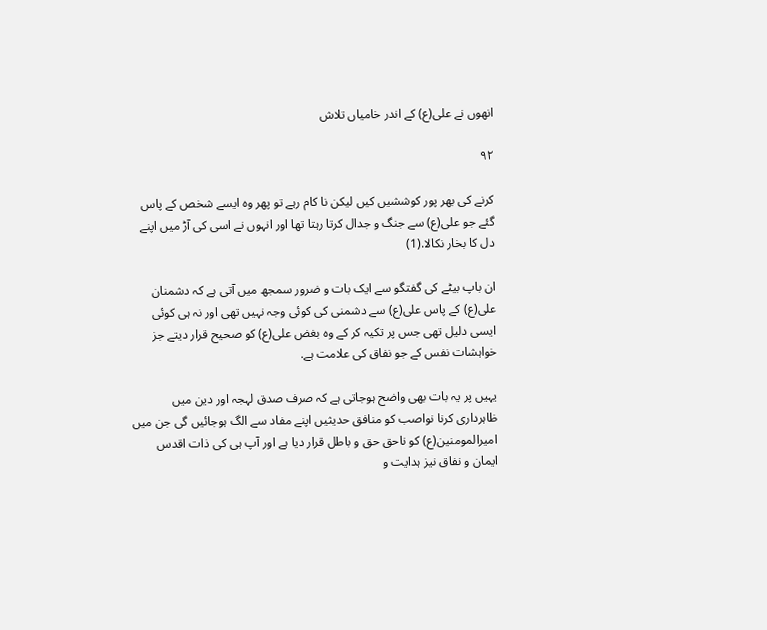انھوں نے علی(ع) کے اندر خامیاں تلاش

۹۲

کرنے کی بھر پور کوششیں کیں لیکن نا کام رہے تو پھر وہ ایسے شخص کے پاس گئے جو علی(ع) سے جنگ و جدال کرتا رہتا تھا اور انہوں نے اسی کی آڑ میں اپنے دل کا بخار نکالا.(1)

ان باپ بیٹے کی گفتگو سے ایک بات و ضرور سمجھ میں آتی ہے کہ دشمنان علی(ع) کے پاس علی(ع) سے دشمنی کی کوئی وجہ نہیں تھی اور نہ ہی کوئی ایسی دلیل تھی جس پر تکیہ کر کے وہ بغض علی(ع) کو صحیح قرار دیتے جز خواہشات نفس کے جو نفاق کی علامت ہے.

یہیں پر یہ بات بھی واضح ہوجاتی ہے کہ صرف صدق لہجہ اور دین میں ظاہرداری کرنا نواصب کو منافق حدیثیں اپنے مفاد سے الگ ہوجائیں گی جن میں امیرالمومنین(ع) کو ناحق حق و باطل قرار دیا ہے اور آپ ہی کی ذات اقدس ایمان و نفاق نیز ہدایت و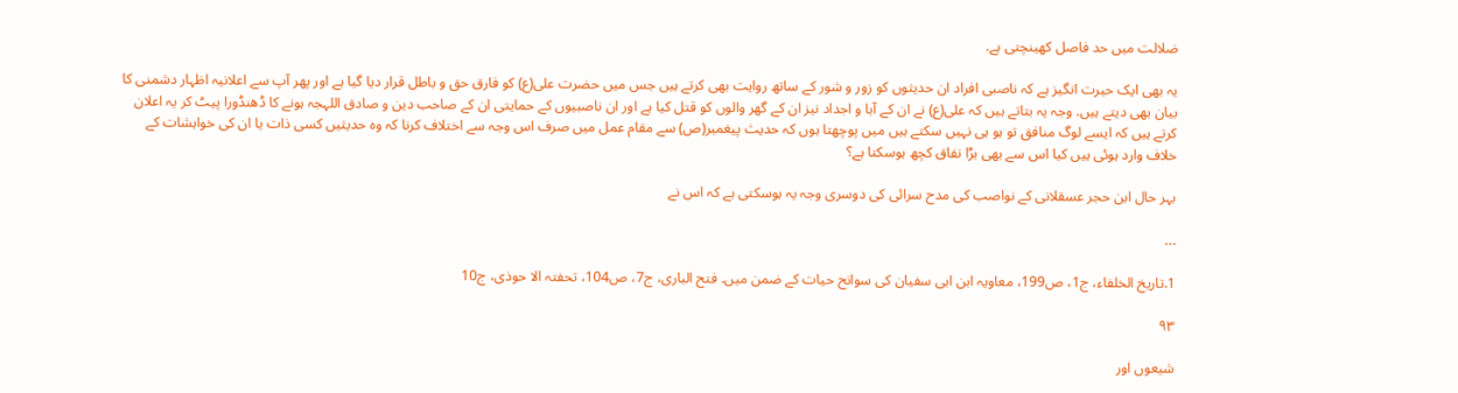ضلالت میں حد فاصل کھینچتی ہے.

یہ بھی ایک حیرت انگیز ہے کہ ناصبی افراد ان حدیثوں کو زور و شور کے ساتھ روایت بھی کرتے ہیں جس میں حضرت علی(ع) کو فارق حق و باطل قرار دیا گیا ہے اور پھر آپ سے اعلانیہ اظہار دشمنی کا بیان بھی دیتے ہیں. وجہ یہ بتاتے ہیں کہ علی(ع) نے ان کے آبا و اجداد نیز ان کے گھر والوں کو قتل کیا ہے اور ان ناصبیوں کے حمایتی ان کے صاحب دین و صادق اللہجہ ہونے کا ڈھنڈورا پیٹ کر یہ اعلان کرتے ہیں کہ ایسے لوگ منافق تو ہو ہی نہیں سکتے ہیں میں پوچھتا ہوں کہ حدیث پیغمبر(ص) سے مقام عمل میں صرف اس وجہ سے اختلاف کرنا کہ وہ حدیثیں کسی ذات یا ان کی خواہشات کے خلاف وارد ہوئی ہیں کیا اس سے بھی بڑا نفاق کچھ ہوسکتا ہے؟

بہر حال ابن حجر عسقلانی کے نواصب کی مدح سرائی کی دوسری وجہ یہ ہوسکتی ہے کہ اس نے

...

1.تاریخ الخلفاء، ج1، ص199، معاویہ ابن ابی سفیان کی سوانح حیات کے ضمن میں. فتح الباری، ج7، ص104، تحفتہ الا حوذی، ج10

۹۳

شیعوں اور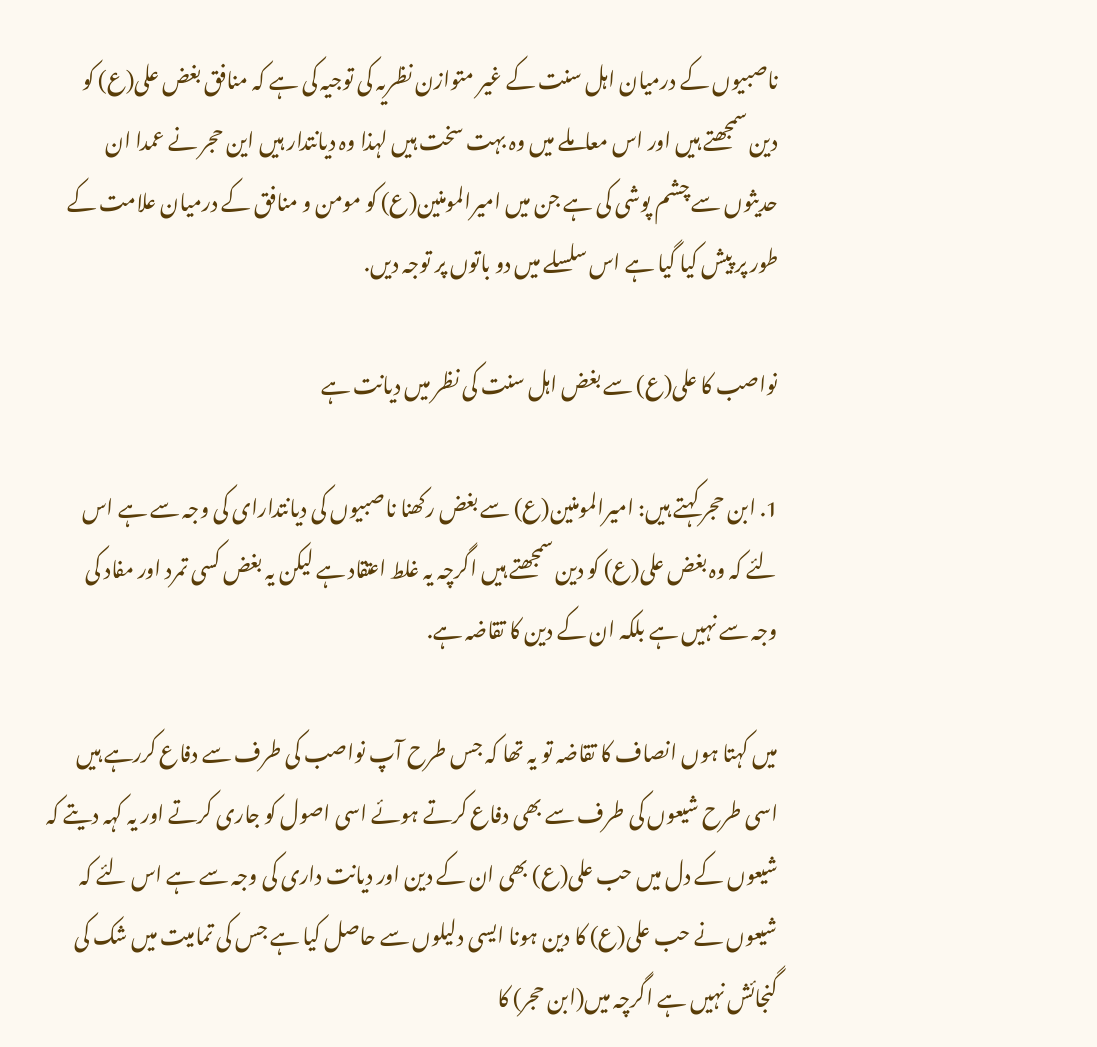ناصبیوں کے درمیان اہل سنت کے غیر متوازن نظریہ کی توجیہ کی ہے کہ منافق بغض علی(ع) کو دین سمجھتے ہیں اور اس معاملے میں وہ بہت سخت ہیں لہذا وہ دیانتدار ہیں این حجر نے عمدا ان حدیثوں سے چشم پوشی کی ہے جن میں امیرالمومنین(ع) کو مومن و منافق کے درمیان علامت کے طور پر پیش کیا گیا ہے اس سلسلے میں دو باتوں پر توجہ دیں.

نواصب کا علی(ع) سے بغض اہل سنت کی نظر میں دیانت ہے

1. ابن حجر کہتے ہیں: امیرالمومنین(ع) سے بغض رکھنا ناصبیوں کی دیانتدارای کی وجہ سے ہے اس لئے کہ وہ بغض علی(ع) کو دین سمجھتے ہیں اگرچہ یہ غلط اعتقاد ہے لیکن یہ بغض کسی تمرد اور مفاد کی وجہ سے نہیں ہے بلکہ ان کے دین کا تقاضہ ہے.

میں کہتا ہوں انصاف کا تقاضہ تو یہ تھا کہ جس طرح آپ نواصب کی طرف سے دفاع کررہے ہیں اسی طرح شیعوں کی طرف سے بھی دفاع کرتے ہوئے اسی اصول کو جاری کرتے اور یہ کہہ دیتے کہ شیعوں کے دل میں حب علی(ع) بھی ان کے دین اور دیانت داری کی وجہ سے ہے اس لئے کہ شیعوں نے حب علی(ع) کا دین ہونا ایسی دلیلوں سے حاصل کیا ہے جس کی تمامیت میں شک کی گنجائش نہیں ہے اگرچہ میں(ابن حجر) کا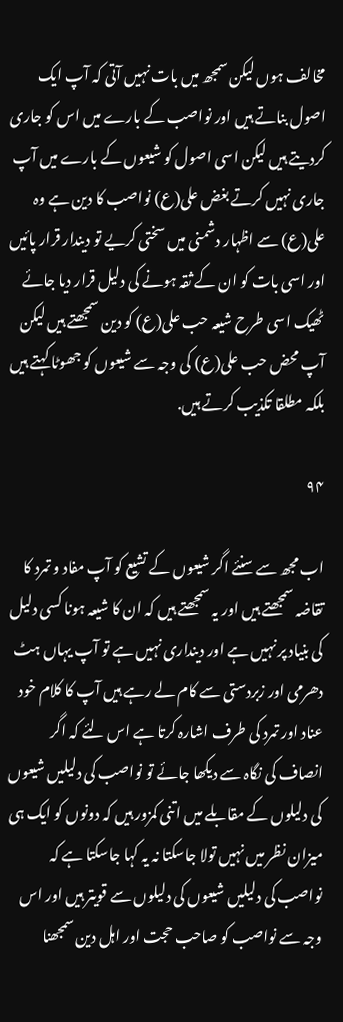مخالف ہوں لیکن سمجھ میں بات نہیں آتی کہ آپ ایک اصول بناتے ہیں اور نواصب کے بارے میں اس کو جاری کردیتے ہیں لیکن اسی اصول کو شیعوں کے بارے میں آپ جاری نہیں کرتے بغض علی(ع) نواصب کا دین ہے وہ علی(ع) سے اظہار دشمنی میں سختی کریے تو دیندار قرار پائیں اور اسی بات کو ان کے ثقہ ہونے کی دلیل قرار دیا جائے ٹھیک اسی طرح شیعہ حب علی(ع) کو دین سمجھتے ہیں لیکن آپ محض حب علی(ع) کی وجہ سے شیعوں کو جھوٹا کہتے ہیں بلکہ مطلقا تکذیب کرتے ہیں.

۹۴

اب مجھ سے سنئے اگر شیعوں کے تشیع کو آپ مفاد و تمرد کا تقاضہ سمجھتے ہیں اور یہ سمجھتے ہیں کہ ان کا شیعہ ہونا کسی دلیل کی بنیاد پر نہیں ہے اور دینداری نہیں ہے تو آپ یہاں ہٹ دھرمی اور زبردستی سے کام لے رہے ہیں آپ کا کلام خود عناد اور تمرد کی طرف اشارہ کرتا ہے اس لئے کہ اگر انصاف کی نگاہ سے دیکھا جائے تو نواصب کی دلیلیں شیعوں کی دلیلوں کے مقابلے میں اتنی کمزور ہیں کہ دونوں کو ایک ہی میزان نظر میں نہیں تولا جاسکتا نہ یہ کہا جاسکتا ہے کہ نواصب کی دلیلیں شیعوں کی دلیلوں سے قویتر ہیں اور اس وجہ سے نواصب کو صاحب حجت اور اہل دین سمجھنا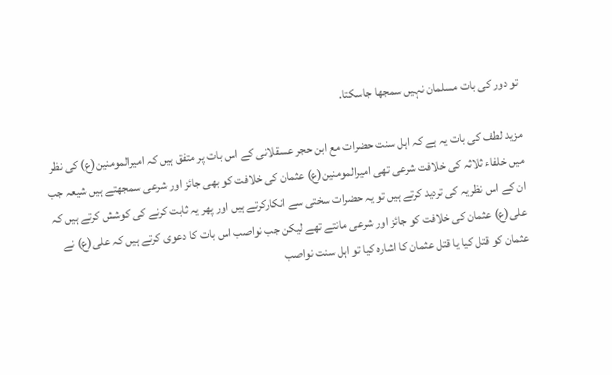تو دور کی بات مسلمان نہیں سمجھا جاسکتا.

مزید لطف کی بات یہ ہے کہ اہل سنت حضرات مع ابن حجر عسقلانی کے اس بات پر متفق ہیں کہ امیرالمومنین(ع) کی نظر میں خلفاء ثلاثہ کی خلافت شرعی تھی امیرالمومنین(ع) عثمان کی خلافت کو بھی جائز اور شرعی سمجھتے ہیں شیعہ جب ان کے اس نظریہ کی تردید کرتے ہیں تو یہ حضرات سختی سے انکارکرتے ہیں اور پھر یہ ثابت کرنے کی کوشش کرتے ہیں کہ علی(ع) عثمان کی خلافت کو جائز اور شرعی مانتے تھے لیکن جب نواصب اس بات کا دعوی کرتے ہیں کہ علی(ع) نے عثمان کو قتل کیا یا قتل عثمان کا اشارہ کیا تو اہل سنت نواصب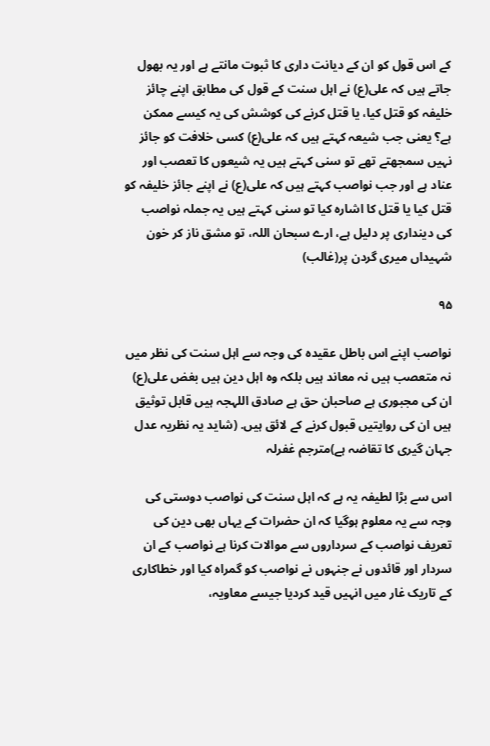کے اس قول کو ان کے دیانت داری کا ثبوت مانتے ہے اور یہ بھول جاتے ہیں کہ علی(ع) نے اہل سنت کے قول کی مطابق اپنے چائز خلیفہ کو قتل کیا، یا قتل کرنے کی کوشش کی یہ کیسے ممکن ہے؟ یعنی جب شیعہ کہتے ہیں کہ علی(ع) کسی خلافت کو جائز نہیں سمجھتے تھے تو سنی کہتے ہیں یہ شیعوں کا تعصب اور عناد ہے اور جب نواصب کہتے ہیں کہ علی(ع) نے اپنے جائز خلیفہ کو قتل کیا یا قتل کا اشارہ کیا تو سنی کہتے ہیں یہ جملہ نواصب کی دینداری پر دلیل ہے، ارے سبحان اللہ، تو مشق ناز کر خون شہیداں میری گردن پر(غالب)

۹۵

نواصب اپنے اس باطل عقیدہ کی وجہ سے اہل سنت کی نظر میں نہ متعصب ہیں نہ معاند ہیں بلکہ وہ اہل دین ہیں بغض علی(ع) ان کی مجبوری ہے صاحبان حق ہے صادق اللہجہ ہیں قابل توثیق ہیں ان کی روایتیں قبول کرنے کے لائق ہیں. (شاید یہ نظریہ عدل جہان گیری کا تقاضہ ہے)مترجم غفرلہ

اس سے بڑا لطیفہ یہ ہے کہ اہل سنت کی نواصب دوستی کی وجہ سے یہ معلوم ہوگیا کہ ان حضرات کے یہاں بھی دین کی تعریف نواصب کے سرداروں سے موالات کرنا ہے نواصب کے ان سردار اور قائدوں نے جنہوں نے نواصب کو گمراہ کیا اور خطاکاری کے تاریک غار میں انہیں قید کردیا جیسے معاویہ،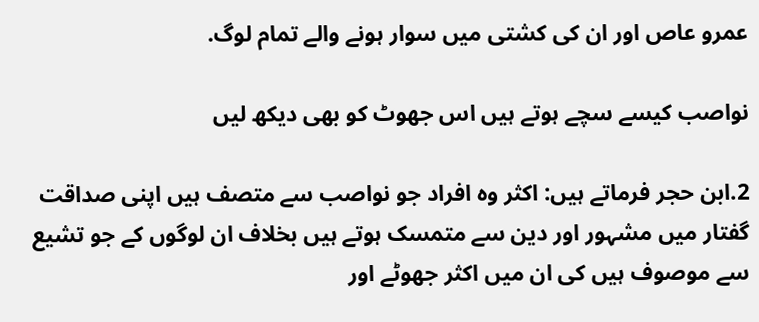عمرو عاص اور ان کی کشتی میں سوار ہونے والے تمام لوگ.

نواصب کیسے سچے ہوتے ہیں اس جھوٹ کو بھی دیکھ لیں

2.ابن حجر فرماتے ہیں: اکثر وہ افراد جو نواصب سے متصف ہیں اپنی صداقت گفتار میں مشہور اور دین سے متمسک ہوتے ہیں بخلاف ان لوگوں کے جو تشیع سے موصوف ہیں کی ان میں اکثر جھوٹے اور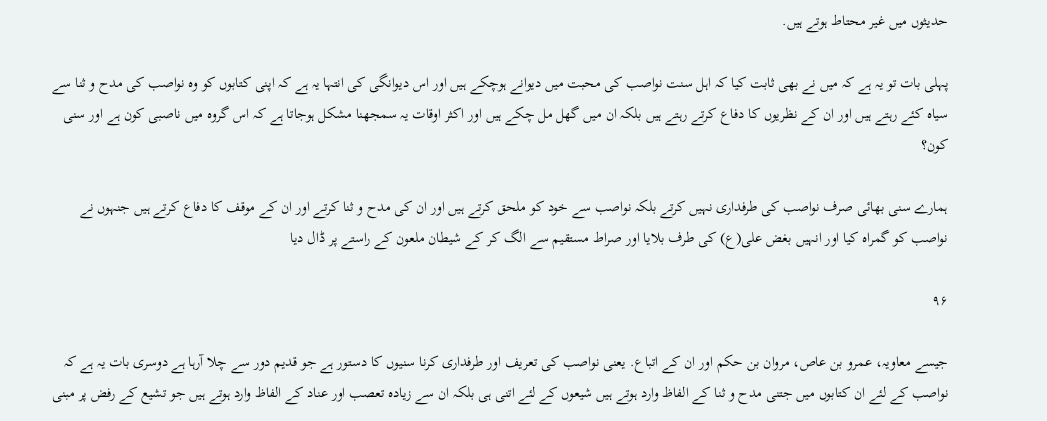حدیثوں میں غیر محتاط ہوتے ہیں.

پہلی بات تو یہ ہے کہ میں نے بھی ثابت کیا کہ اہل سنت نواصب کی محبت میں دیوانے ہوچکے ہیں اور اس دیوانگی کی انتہا یہ ہے کہ اپنی کتابوں کو وہ نواصب کی مدح و ثنا سے سیاہ کئے رہتے ہیں اور ان کے نظریوں کا دفاع کرتے رہتے ہیں بلکہ ان میں گھل مل چکے ہیں اور اکثر اوقات یہ سمجھنا مشکل ہوجاتا ہے کہ اس گروہ میں ناصبی کون ہے اور سنی کون؟

ہمارے سنی بھائی صرف نواصب کی طرفداری نہیں کرتے بلکہ نواصب سے خود کو ملحق کرتے ہیں اور ان کی مدح و ثنا کرتے اور ان کے موقف کا دفاع کرتے ہیں جنہوں نے نواصب کو گمراہ کیا اور انہیں بغض علی(ع) کی طرف بلایا اور صراط مستقیم سے الگ کر کے شیطان ملعون کے راستے پر ڈال دیا

۹۶

جیسے معاویہ، عمرو بن عاص، مروان بن حکم اور ان کے اتباع. یعنی نواصب کی تعریف اور طرفداری کرنا سنیوں کا دستور ہے جو قدیم دور سے چلا آرہا ہے دوسری بات یہ ہے کہ نواصب کے لئے ان کتابوں میں جتنی مدح و ثنا کے الفاظ وارد ہوتے ہیں شیعوں کے لئے اتنی ہی بلکہ ان سے زیادہ تعصب اور عناد کے الفاظ وارد ہوتے ہیں جو تشیع کے رفض پر مبنی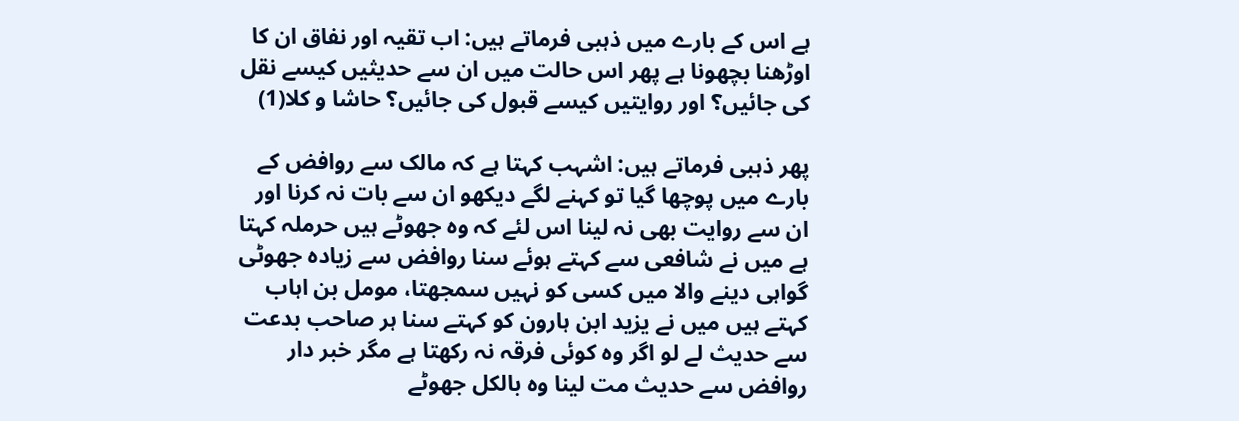ہے اس کے بارے میں ذہبی فرماتے ہیں: اب تقیہ اور نفاق ان کا اوڑھنا بچھونا ہے پھر اس حالت میں ان سے حدیثیں کیسے نقل کی جائیں؟ اور روایتیں کیسے قبول کی جائیں؟ حاشا و کلا(1)

پھر ذہبی فرماتے ہیں: اشہب کہتا ہے کہ مالک سے روافض کے بارے میں پوچھا گیا تو کہنے لگے دیکھو ان سے بات نہ کرنا اور ان سے روایت بھی نہ لینا اس لئے کہ وہ جھوٹے ہیں حرملہ کہتا ہے میں نے شافعی سے کہتے ہوئے سنا روافض سے زیادہ جھوٹی گواہی دینے والا میں کسی کو نہیں سمجھتا، مومل بن اہاب کہتے ہیں میں نے یزید ابن ہارون کو کہتے سنا ہر صاحب بدعت سے حدیث لے لو اگر وہ کوئی فرقہ نہ رکھتا ہے مگر خبر دار روافض سے حدیث مت لینا وہ بالکل جھوٹے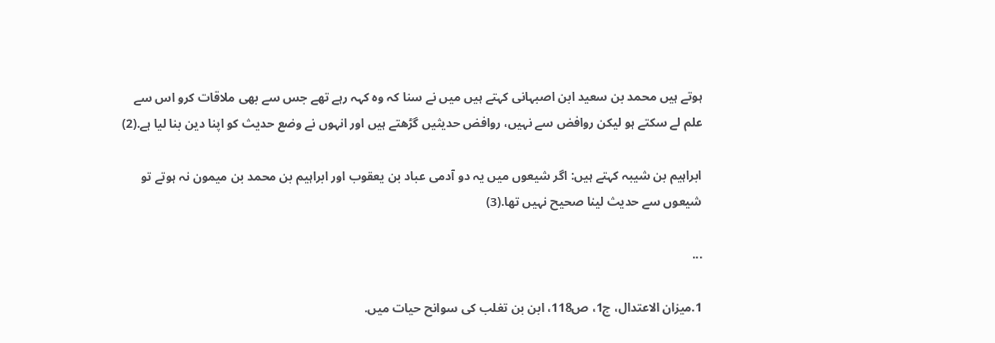ہوتے ہیں محمد بن سعید ابن اصبہانی کہتے ہیں میں نے سنا کہ وہ کہہ رہے تھے جس سے بھی ملاقات کرو اس سے علم لے سکتے ہو لیکن روافض سے نہیں، روافض حدیثیں گڑھتے ہیں اور انہوں نے وضع حدیث کو اپنا دین بنا لیا ہے.(2)

ابراہیم بن شیبہ کہتے ہیں: اگر شیعوں میں یہ دو آدمی عباد بن یعقوب اور ابراہیم بن محمد بن میمون نہ ہوتے تو شیعوں سے حدیث لینا صحیح نہیں تھا.(3)

...

1.میزان الاعتدال، ج1، ص118، ابن بن تغلب کی سوانح حیات میں.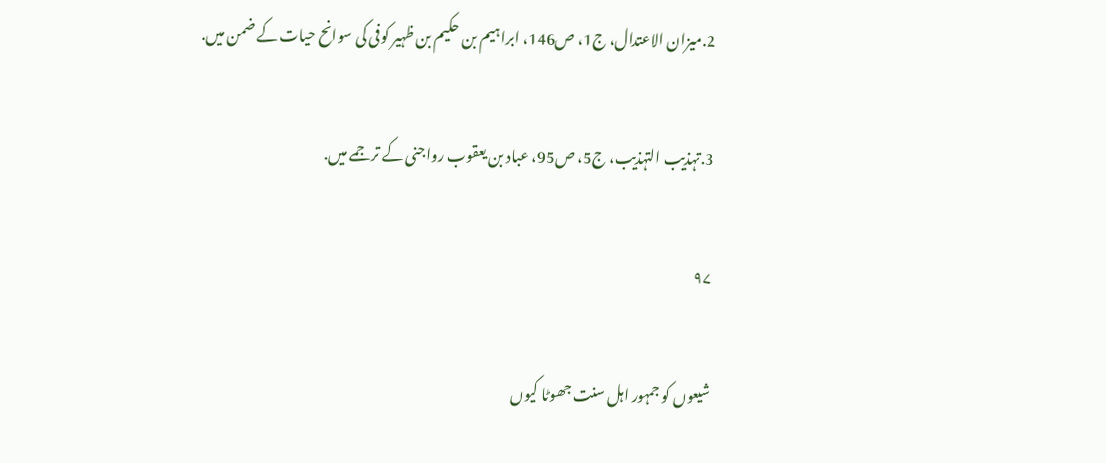2.میزان الاعتدال، ج1، ص146، ابراہیم بن حکیم بن ظہیر کوفی کی سوانح حیات کے ضمن میں.

3.تہذیب التہذیب، ج5، ص95، عباد بن یعقوب رواجنی کے ترجمے میں.

۹۷

شیعوں کو جمہور اہل سنت جھوٹا کیوں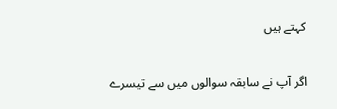کہتے ہیں

اگر آپ نے سابقہ سوالوں میں سے تیسرے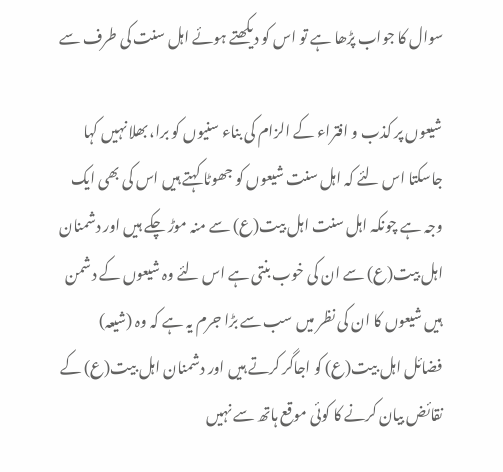سوال کا جواب پڑھا ہے تو اس کو دیکھتے ہوئے اہل سنت کی طرف سے

شیعوں پر کذب و افتراء کے الزام کی بناء سنیوں کو برا، بھلا نہیں کہا جاسکتا اس لئے کہ اہل سنت شیعوں کو جھوٹا کہتے ہیں اس کی بھی ایک وجہ ہے چونکہ اہل سنت اہل بیت(ع) سے منہ موڑ چکے ہیں اور دشمنان اہل بیت(ع) سے ان کی خوب بنتی ہے اس لئے وہ شیعوں کے دشمن ہیں شیعوں کا ان کی نظر میں سب سے بڑا جرم یہ ہے کہ وہ (شیعہ) فضائل اہل بیت(ع) کو اجاگر کرتے ہیں اور دشمنان اہل بیت(ع) کے نقائض بیان کرنے کا کوئی موقع ہاتھ سے نہیں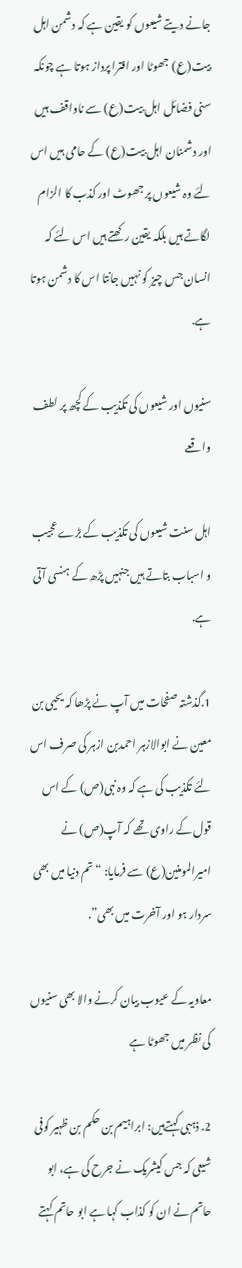جانے دیتے شیعوں کو یقین ہے کہ دشمن اہل بیت(ع) جھوٹا اور افترا پرداز ہوتا ہے چونکہ سنی فضائل اہل بیت(ع) سے ناواقف ہیں اور دشمنان اہل بیت(ع) کے حامی ہیں اس لئے وہ شیعوں پر جھوٹ اور کذب کا الزام لگاتے ہیں بلکہ یقین رکھتے ہیں اس لئے کہ انسان جس چیز کو نہیں جانتا اس کا دشمن ہوتا ہے.

سنیوں اور شیعوں کی تکذیب کے کچھ پر لطف واقعے

اہل سنت شیعوں کی تکذیب کے بڑے عجیب و اسباب بتاتے ہیں جنہیں پڑھ کے ہنسی آتی ہے.

1.گذشتہ صفحات میں آپ نے پڑھا کہ یحیی بن معین نے ابوالازہر احمدبن ازہر کی صرف اس لئے تکذیب کی ہے کہ وہ نبی(ص) کے اس قول کے راوی تھے کہ آپ(ص) نے امیرالمومنین(ع) سے فرمایا: “تم دنیا میں بھی سردار ہو اور آخرت میں بھی”.

معاویہ کے عیوب بیان کرنے والا بھی سنیوں کی نظر میں جھوٹا ہے

2. ذہبی کہتےہیں: ابراہیم بن حکم بن ظہیر کوفی شیعی کہ جس کیشریک نے جرح کی ہے، ابو حاتم نے ان کو کذاب کہا ہے ابو حاتم کہتے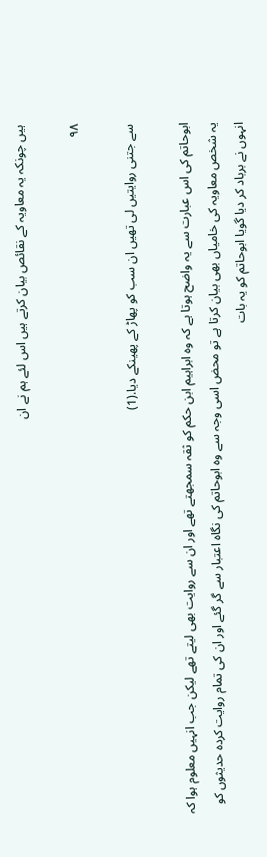ہیں چونکہ یہ معاویہ کے نقائص بیان کرتے ہیں اس لئے ہم نے ان

۹۸

سے جتنی روایتیں لی تھیں ان سب کو پھاڑ کے پھینکے دیا.(1)

ابوحاتم کی اس عبارت سے یہ واضح ہوتا ہے کہ وہ ابراہیم ابن حکم کو ثقہ سمجھتے تھے اور ان سے روایت بھی لیتے تھے لیکن جب انہیں معلوم ہوا کہ یہ شخص معاویہ کی خامیاں بھی بیان کرتا ہے تو محض اسی وجہ سے وہ ابوحاتم کی نگاہ اعتبار سے گر گئے اور ان کی تمام روایت کردہ حدیثوں کو انہوں نے برباد کر دیا گویا ابوحاتم کو یہ بات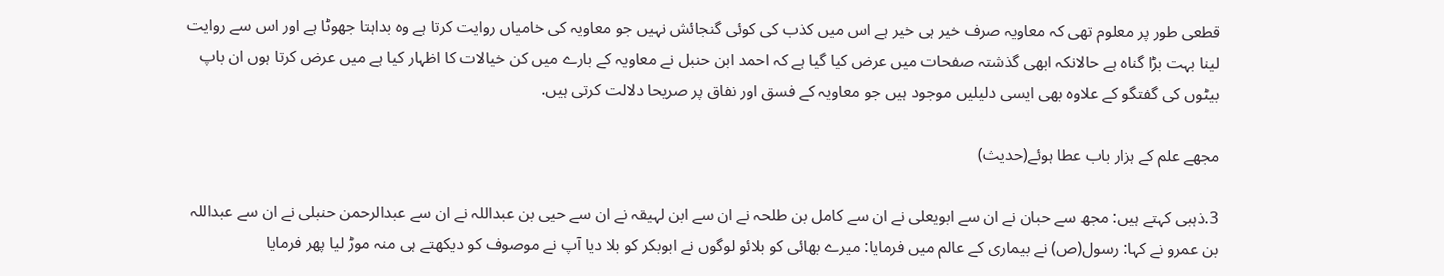قطعی طور پر معلوم تھی کہ معاویہ صرف خیر ہی خیر ہے اس میں کذب کی کوئی گنجائش نہیں جو معاویہ کی خامیاں روایت کرتا ہے وہ بداہتا جھوٹا ہے اور اس سے روایت لینا بہت بڑا گناہ ہے حالانکہ ابھی گذشتہ صفحات میں عرض کیا گیا ہے کہ احمد ابن حنبل نے معاویہ کے بارے میں کن خیالات کا اظہار کیا ہے میں عرض کرتا ہوں ان باپ بیٹوں کی گفتگو کے علاوہ بھی ایسی دلیلیں موجود ہیں جو معاویہ کے فسق اور نفاق پر صریحا دلالت کرتی ہیں.

مجھے علم کے ہزار باب عطا ہوئے(حدیث)

3.ذہبی کہتے ہیں: مجھ سے حبان نے ان سے ابویعلی نے ان سے کامل بن طلحہ نے ان سے ابن لہیقہ نے ان سے حیی بن عبداللہ نے ان سے عبدالرحمن حنبلی نے ان سے عبداللہ بن عمرو نے کہا: رسول(ص) نے بیماری کے عالم میں فرمایا: میرے بھائی کو بلائو لوگوں نے ابوبکر کو بلا دیا آپ نے موصوف کو دیکھتے ہی منہ موڑ لیا پھر فرمایا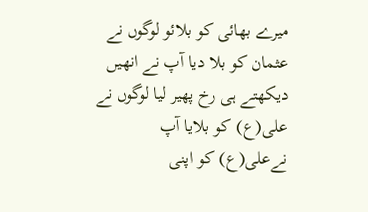میرے بھائی کو بلائو لوگوں نے عثمان کو بلا دیا آپ نے انھیں دیکھتے ہی رخ پھیر لیا لوگوں نے علی(ع) کو بلایا آپ نےعلی(ع) کو اپنی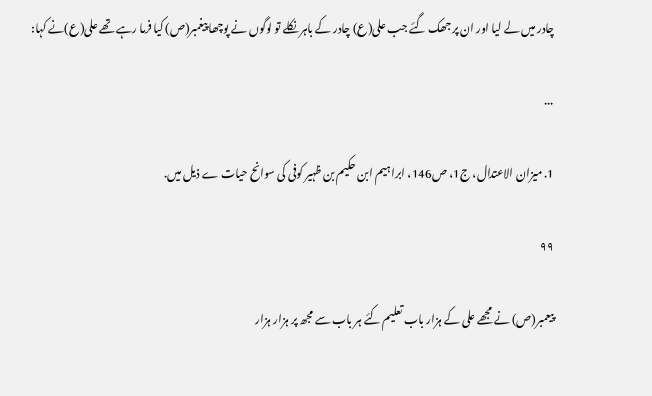چادر میں لے لیا اور ان پر جھک گئے جب علی(ع) چادر کے باہر نکلے تو لوگوں نے پوچھا پیغمبر(ص) کیا فرما رہے تھے علی(ع)نے کہا:

...

1. میزان الاعتدال، ج1، ص146، ابراہیم ابن حکیم بن ظہیر کوفی کی سوانح حیات ے ذیل میں.

۹۹

پیعمبر(ص) نے مجھے علی کے ہزار باب تعلیم کئے ہر باب سے مجھ پر ہزار ہزار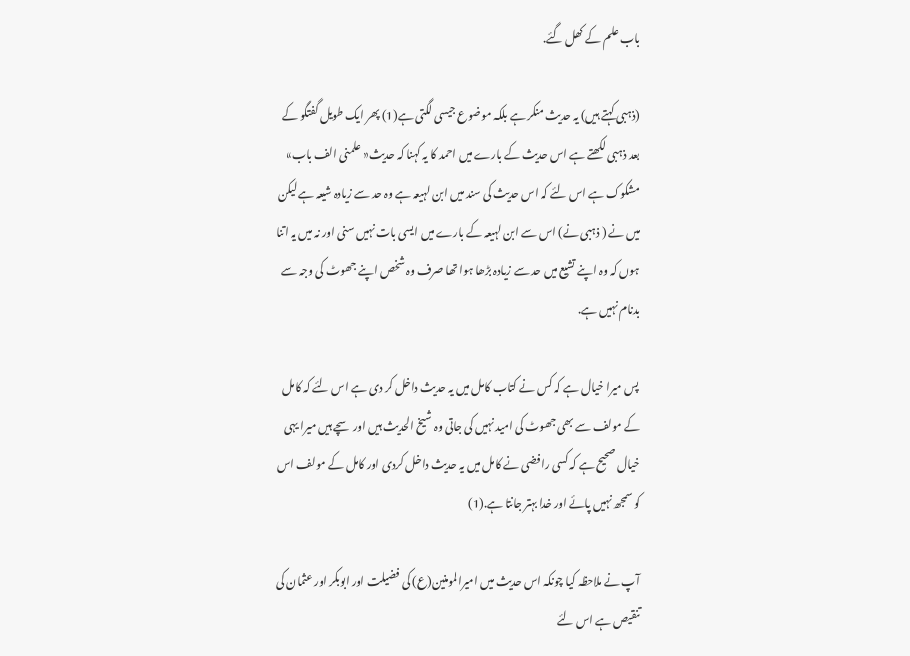باب علم کے کھل گئے.

(ذہبی کہتے ہیں) یہ حدیث منکر ہے بلکہ موضوع جیسی لگتی ہے(1) پھر ایک طویل گفتگو کے بعد ذہبی لکھتے ہے اس حدیث کے بارے میں احمد کا یہ کہنا کہ حدیث« علمنی الف باب» مشکوک ہے اس لئے کہ اس حدیث کی سند میں ابن لہیعہ ہے وہ حد سے زیادہ شیعہ ہے لیکن میں نے ( ذہبی نے) اس سے ابن لہیعہ کے بارے میں ایسی بات نہیں سنی اور نہ میں یہ اتنا ہوں کہ وہ اپنے تشیع میں حد سے زیادہ بڑھا ہوا تھا صرف وہ شخص اپنے جھوٹ کی وجہ سے بدنام نہیں ہے.

پس میرا خیال ہے کہ کس نے کتاب کامل میں یہ حدیث داخل کر دی ہے اس لئے کہ کامل کے مولف سے بھی جھوٹ کی امید نہیں کی جاتی وہ شیخ الحدیث ہیں اور سچے ہیں میرا یہی خیال صحیح ہے کہ کسی رافضی نے کامل میں یہ حدیث داخل کردی اور کامل کے مولف اس کو سمجھ نہیں پائے اور خدا بہتر جانتا ہے.(1)

آپ نے ملاحظہ کیا چونکہ اس حدیث میں امیرالمومنین(ع) کی فضیلت اور ابوبکر اور عثمان کی تنقیص ہے اس لئے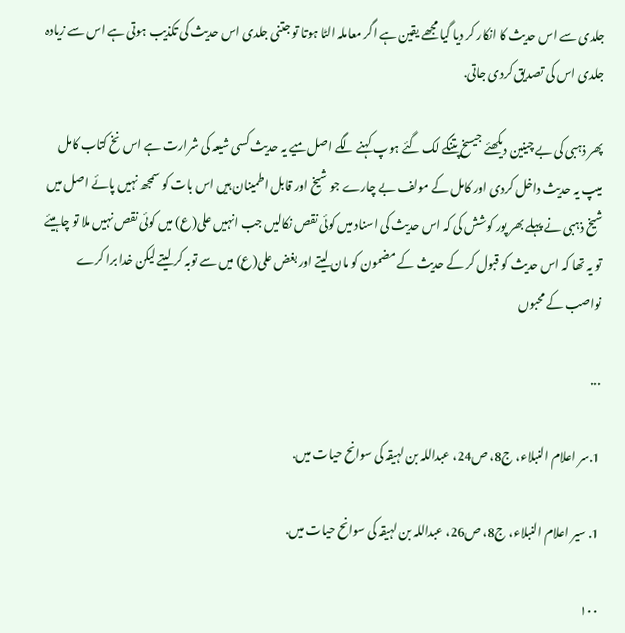جلدی سے اس حدیث کا انکار کر دیا گیا مجھے یقین ہے اگر معاملہ الٹا ہوتا تو جتنی جلدی اس حدیث کی تکذیب ہوتی ہے اس سے زیادہ جلدی اس کی تصدیق کردی جاتی.

پھر ذہبی کی بے چینین دیکھئے جیسخ پتنگے لک گئے ہوپ کہنے لگے اصل میے یہ حدیث کسی شیعہ کی شرارت ہے اس نخ کتاب کامل میپ یہ حدیث داخل کردی اور کامل کے مولف بے چارے جو شیخ اور قابل اطمینان ہیں اس بات کو سمجھ نہیں پائے اصل میں شیخ ذہبی نے پہلے بھر پور کوشش کی کہ اس حدیث کی اسناد میں کوئی نقص نکالیں جب انہیں علی(ع) میں کوئی نقص نہیں ملا تو چاہیئے تو یہ تھا کہ اس حدیث کو قبول کر کے حدیث کے مضمون کو مان لیتے اور بغض علی(ع) میں سے توبہ کر لیتے لیکن خدا برا کرے نواصب کے محبوں

...

1.سر اعلام النبلاء، ج8، ص24، عبداللہ بن لہیقہ کی سوانح حیات میں.

1. سیر اعلام النبلاء، ج8، ص26، عبداللہ بن لہیقہ کی سوانح حیات میں.

۱۰۰